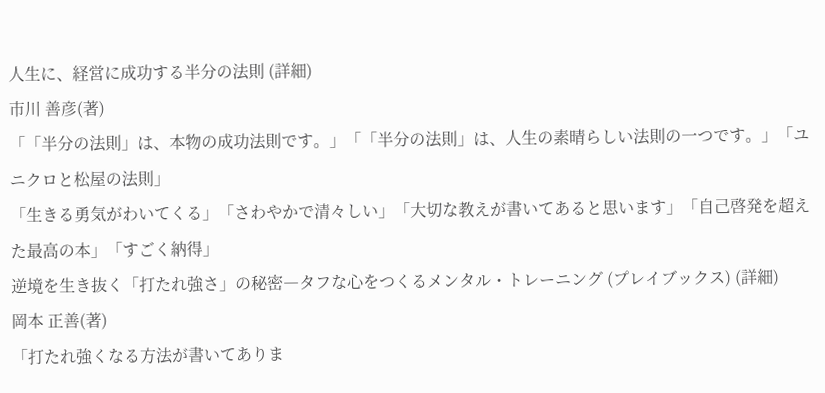人生に、経営に成功する半分の法則 (詳細)
市川 善彦(著)
「「半分の法則」は、本物の成功法則です。」「「半分の法則」は、人生の素晴らしい法則の一つです。」「ユニクロと松屋の法則」
「生きる勇気がわいてくる」「さわやかで清々しい」「大切な教えが書いてあると思います」「自己啓発を超えた最高の本」「すごく納得」
逆境を生き抜く「打たれ強さ」の秘密―タフな心をつくるメンタル・トレーニング (プレイブックス) (詳細)
岡本 正善(著)
「打たれ強くなる方法が書いてありま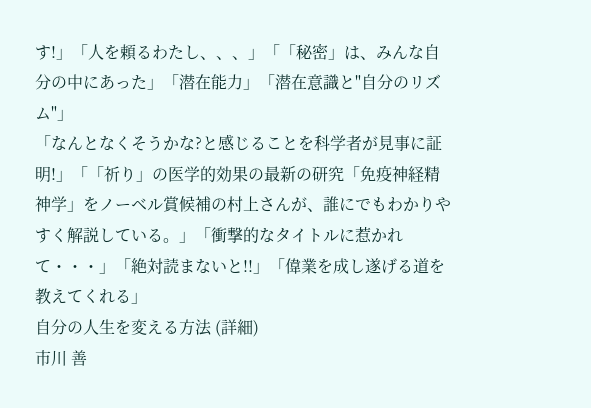す!」「人を頼るわたし、、、」「「秘密」は、みんな自分の中にあった」「潜在能力」「潜在意識と"自分のリズム"」
「なんとなくそうかな?と感じることを科学者が見事に証明!」「「祈り」の医学的効果の最新の研究「免疫神経精神学」をノーベル賞候補の村上さんが、誰にでもわかりやすく解説している。」「衝撃的なタイトルに惹かれて・・・」「絶対読まないと!!」「偉業を成し遂げる道を教えてくれる」
自分の人生を変える方法 (詳細)
市川 善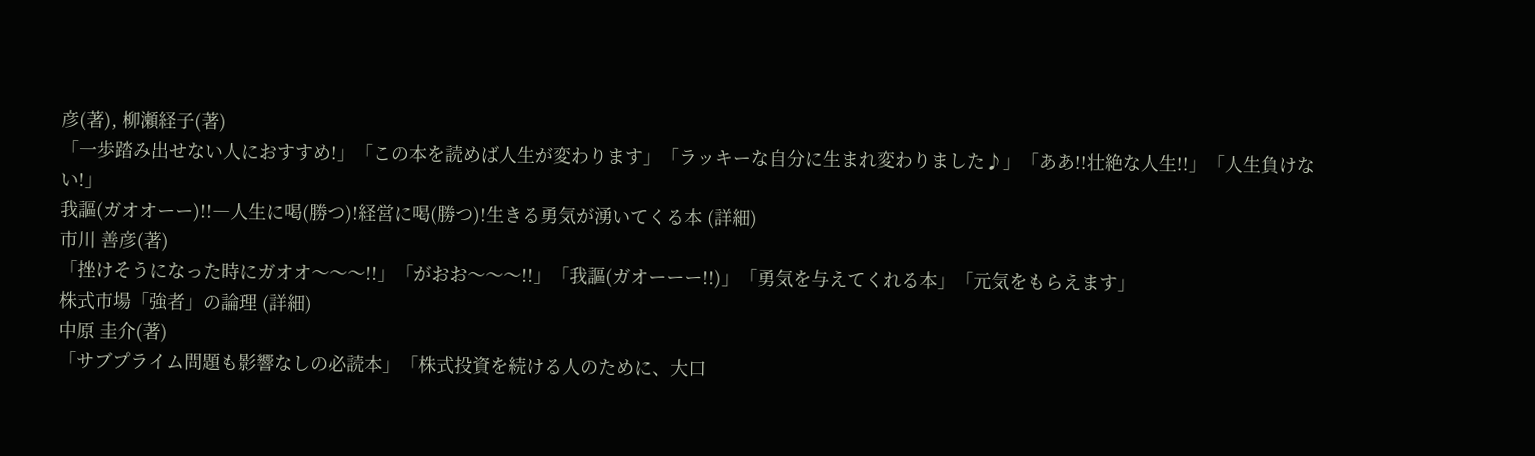彦(著), 柳瀬経子(著)
「一歩踏み出せない人におすすめ!」「この本を読めば人生が変わります」「ラッキーな自分に生まれ変わりました♪」「ああ!!壮絶な人生!!」「人生負けない!」
我謳(ガオオーー)!!―人生に喝(勝つ)!経営に喝(勝つ)!生きる勇気が湧いてくる本 (詳細)
市川 善彦(著)
「挫けそうになった時にガオオ〜〜〜!!」「がおお〜〜〜!!」「我謳(ガオーーー!!)」「勇気を与えてくれる本」「元気をもらえます」
株式市場「強者」の論理 (詳細)
中原 圭介(著)
「サブプライム問題も影響なしの必読本」「株式投資を続ける人のために、大口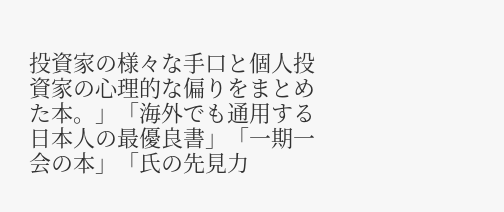投資家の様々な手口と個人投資家の心理的な偏りをまとめた本。」「海外でも通用する日本人の最優良書」「一期一会の本」「氏の先見力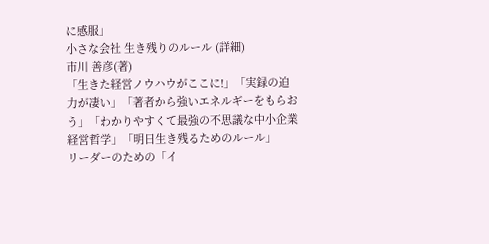に感服」
小さな会社 生き残りのルール (詳細)
市川 善彦(著)
「生きた経営ノウハウがここに!」「実録の迫力が凄い」「著者から強いエネルギーをもらおう」「わかりやすくて最強の不思議な中小企業経営哲学」「明日生き残るためのルール」
リーダーのための「イ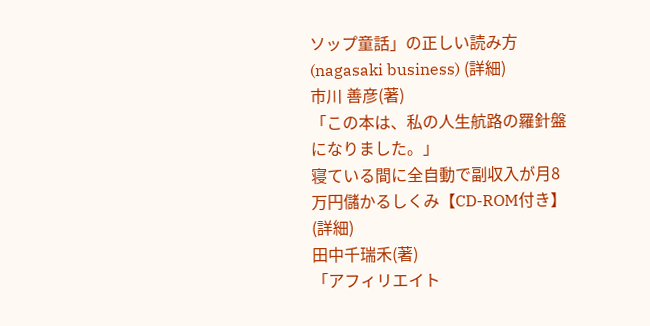ソップ童話」の正しい読み方 (nagasaki business) (詳細)
市川 善彦(著)
「この本は、私の人生航路の羅針盤になりました。」
寝ている間に全自動で副収入が月8万円儲かるしくみ【CD-ROM付き】 (詳細)
田中千瑞禾(著)
「アフィリエイト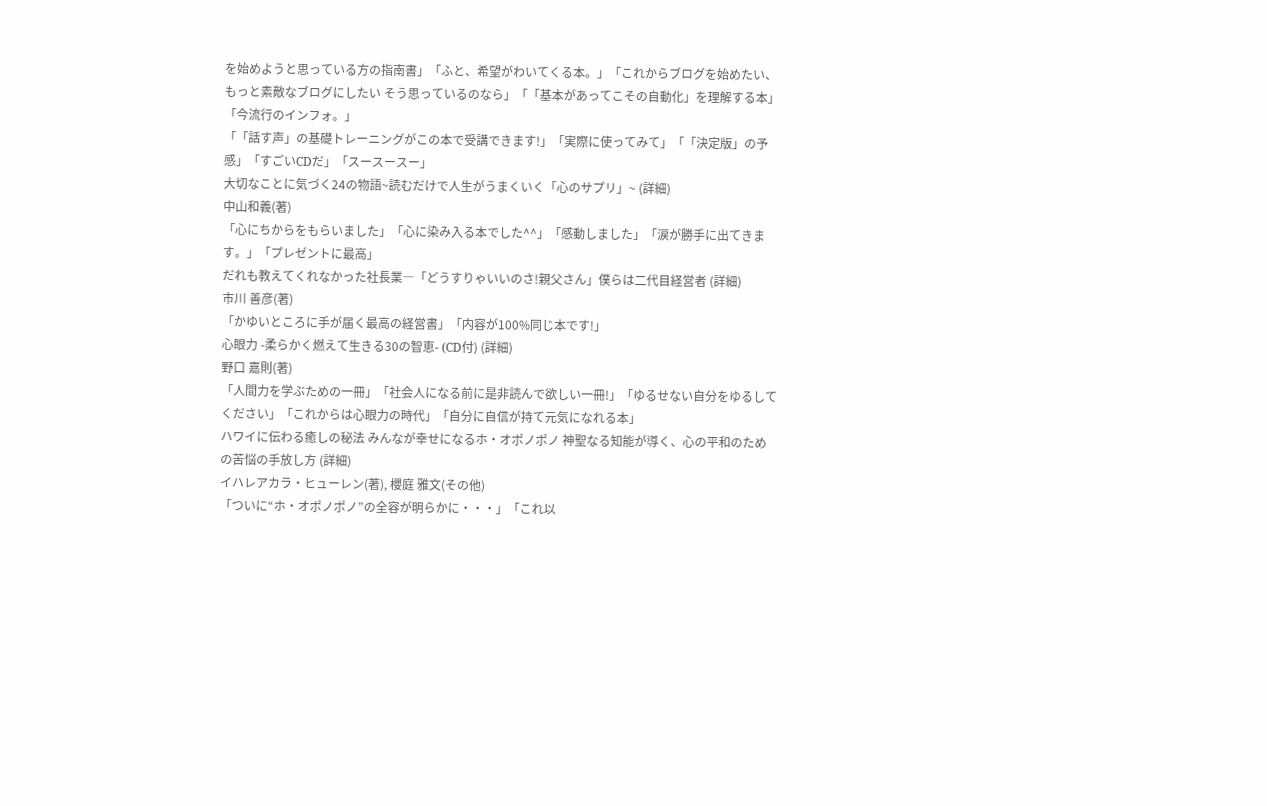を始めようと思っている方の指南書」「ふと、希望がわいてくる本。」「これからブログを始めたい、もっと素敵なブログにしたい そう思っているのなら」「「基本があってこその自動化」を理解する本」「今流行のインフォ。」
「「話す声」の基礎トレーニングがこの本で受講できます!」「実際に使ってみて」「「決定版」の予感」「すごいCDだ」「スースースー」
大切なことに気づく24の物語~読むだけで人生がうまくいく「心のサプリ」~ (詳細)
中山和義(著)
「心にちからをもらいました」「心に染み入る本でした^^」「感動しました」「涙が勝手に出てきます。」「プレゼントに最高」
だれも教えてくれなかった社長業―「どうすりゃいいのさ!親父さん」僕らは二代目経営者 (詳細)
市川 善彦(著)
「かゆいところに手が届く最高の経営書」「内容が100%同じ本です!」
心眼力 -柔らかく燃えて生きる30の智恵- (CD付) (詳細)
野口 嘉則(著)
「人間力を学ぶための一冊」「社会人になる前に是非読んで欲しい一冊!」「ゆるせない自分をゆるしてください」「これからは心眼力の時代」「自分に自信が持て元気になれる本」
ハワイに伝わる癒しの秘法 みんなが幸せになるホ・オポノポノ 神聖なる知能が導く、心の平和のための苦悩の手放し方 (詳細)
イハレアカラ・ヒューレン(著), 櫻庭 雅文(その他)
「ついに“ホ・オポノポノ”の全容が明らかに・・・」「これ以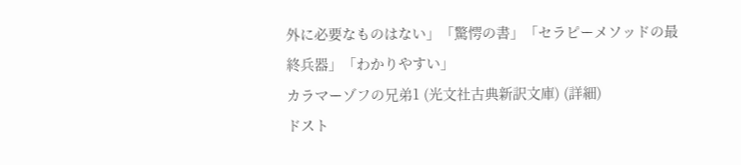外に必要なものはない」「驚愕の書」「セラピーメソッドの最終兵器」「わかりやすい」
カラマーゾフの兄弟1 (光文社古典新訳文庫) (詳細)
ドスト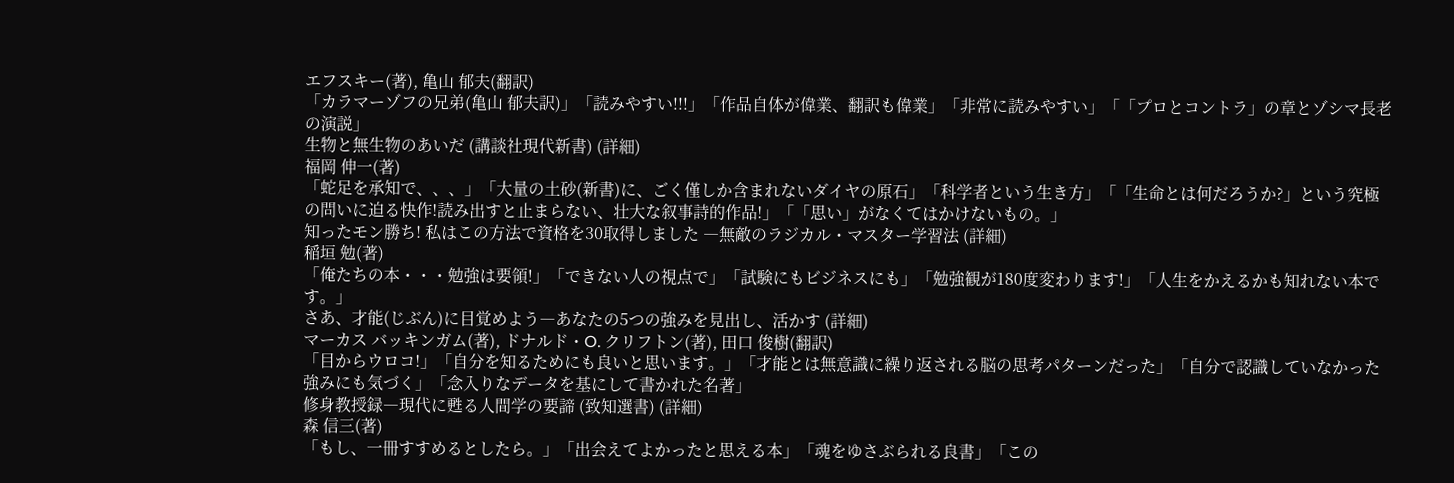エフスキー(著), 亀山 郁夫(翻訳)
「カラマーゾフの兄弟(亀山 郁夫訳)」「読みやすい!!!」「作品自体が偉業、翻訳も偉業」「非常に読みやすい」「「プロとコントラ」の章とゾシマ長老の演説」
生物と無生物のあいだ (講談社現代新書) (詳細)
福岡 伸一(著)
「蛇足を承知で、、、」「大量の土砂(新書)に、ごく僅しか含まれないダイヤの原石」「科学者という生き方」「「生命とは何だろうか?」という究極の問いに迫る快作!読み出すと止まらない、壮大な叙事詩的作品!」「「思い」がなくてはかけないもの。」
知ったモン勝ち! 私はこの方法で資格を30取得しました ―無敵のラジカル・マスター学習法 (詳細)
稲垣 勉(著)
「俺たちの本・・・勉強は要領!」「できない人の視点で」「試験にもビジネスにも」「勉強観が180度変わります!」「人生をかえるかも知れない本です。」
さあ、才能(じぶん)に目覚めよう―あなたの5つの強みを見出し、活かす (詳細)
マーカス バッキンガム(著), ドナルド・O. クリフトン(著), 田口 俊樹(翻訳)
「目からウロコ!」「自分を知るためにも良いと思います。」「才能とは無意識に繰り返される脳の思考パターンだった」「自分で認識していなかった強みにも気づく」「念入りなデータを基にして書かれた名著」
修身教授録―現代に甦る人間学の要諦 (致知選書) (詳細)
森 信三(著)
「もし、一冊すすめるとしたら。」「出会えてよかったと思える本」「魂をゆさぶられる良書」「この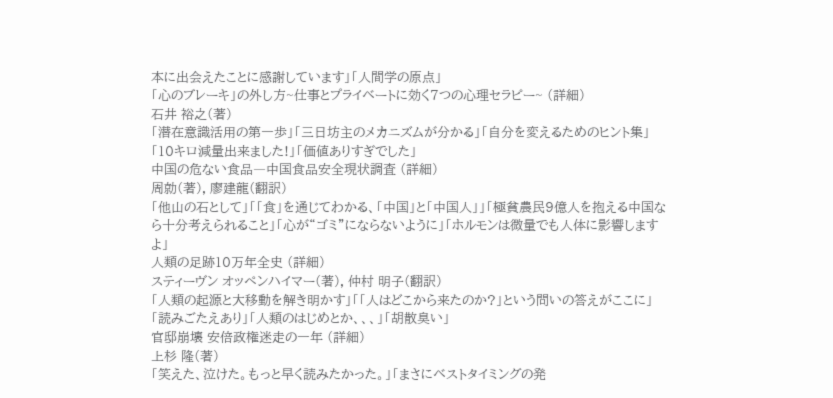本に出会えたことに感謝しています」「人間学の原点」
「心のブレーキ」の外し方~仕事とプライベートに効く7つの心理セラピー~ (詳細)
石井 裕之(著)
「潜在意識活用の第一歩」「三日坊主のメカニズムが分かる」「自分を変えるためのヒント集」「10キロ減量出来ました!」「価値ありすぎでした」
中国の危ない食品―中国食品安全現状調査 (詳細)
周勍(著), 廖建龍(翻訳)
「他山の石として」「「食」を通じてわかる、「中国」と「中国人」」「極貧農民9億人を抱える中国なら十分考えられること」「心が“ゴミ”にならないように」「ホルモンは微量でも人体に影響しますよ」
人類の足跡10万年全史 (詳細)
スティーヴン オッペンハイマー(著), 仲村 明子(翻訳)
「人類の起源と大移動を解き明かす」「「人はどこから来たのか?」という問いの答えがここに」「読みごたえあり」「人類のはじめとか、、、」「胡散臭い」
官邸崩壊 安倍政権迷走の一年 (詳細)
上杉 隆(著)
「笑えた、泣けた。もっと早く読みたかった。」「まさにベストタイミングの発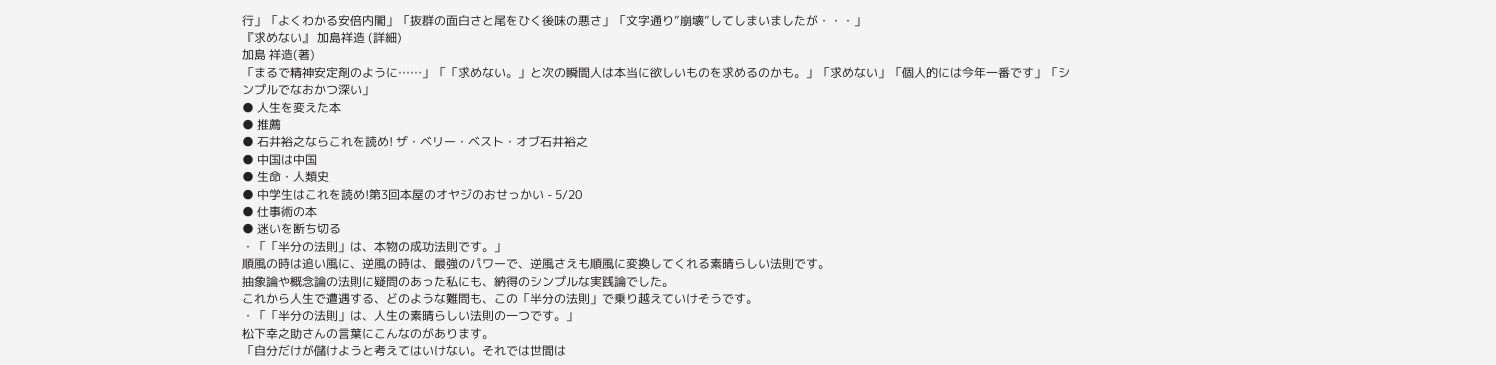行」「よくわかる安倍内閣」「抜群の面白さと尾をひく後味の悪さ」「文字通り”崩壊”してしまいましたが・・・」
『求めない』 加島祥造 (詳細)
加島 祥造(著)
「まるで精神安定剤のように……」「「求めない。」と次の瞬間人は本当に欲しいものを求めるのかも。」「求めない」「個人的には今年一番です」「シンプルでなおかつ深い」
● 人生を変えた本
● 推薦
● 石井裕之ならこれを読め! ザ・ベリー・ベスト・オブ石井裕之
● 中国は中国
● 生命・人類史
● 中学生はこれを読め!第3回本屋のオヤジのおせっかい - 5/20
● 仕事術の本
● 迷いを断ち切る
・「「半分の法則」は、本物の成功法則です。」
順風の時は追い風に、逆風の時は、最強のパワーで、逆風さえも順風に変換してくれる素晴らしい法則です。
抽象論や概念論の法則に疑問のあった私にも、納得のシンプルな実践論でした。
これから人生で遭遇する、どのような難問も、この「半分の法則」で乗り越えていけそうです。
・「「半分の法則」は、人生の素晴らしい法則の一つです。」
松下幸之助さんの言葉にこんなのがあります。
「自分だけが儲けようと考えてはいけない。それでは世間は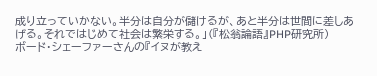成り立っていかない。半分は自分が儲けるが、あと半分は世間に差しあげる。それではじめて社会は繁栄する。」(『松翁論語』PHP研究所)
ボード・シェーファーさんの『イヌが教え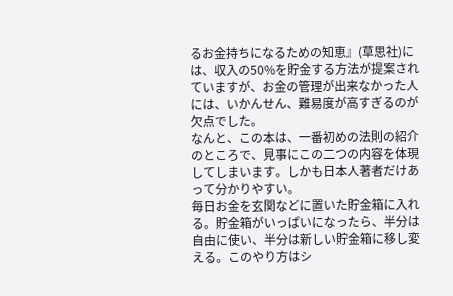るお金持ちになるための知恵』(草思社)には、収入の50%を貯金する方法が提案されていますが、お金の管理が出来なかった人には、いかんせん、難易度が高すぎるのが欠点でした。
なんと、この本は、一番初めの法則の紹介のところで、見事にこの二つの内容を体現してしまいます。しかも日本人著者だけあって分かりやすい。
毎日お金を玄関などに置いた貯金箱に入れる。貯金箱がいっぱいになったら、半分は自由に使い、半分は新しい貯金箱に移し変える。このやり方はシ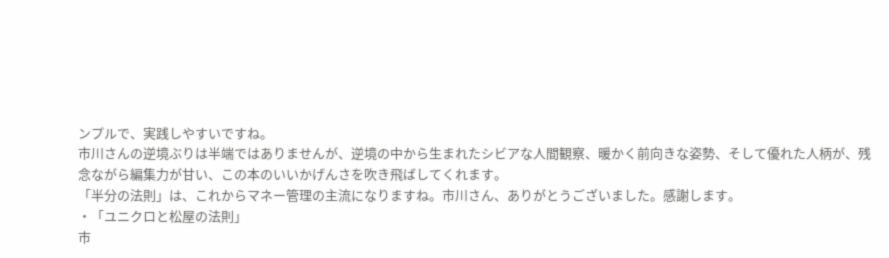ンプルで、実践しやすいですね。
市川さんの逆境ぶりは半端ではありませんが、逆境の中から生まれたシビアな人間観察、暖かく前向きな姿勢、そして優れた人柄が、残念ながら編集力が甘い、この本のいいかげんさを吹き飛ばしてくれます。
「半分の法則」は、これからマネー管理の主流になりますね。市川さん、ありがとうございました。感謝します。
・「ユニクロと松屋の法則」
市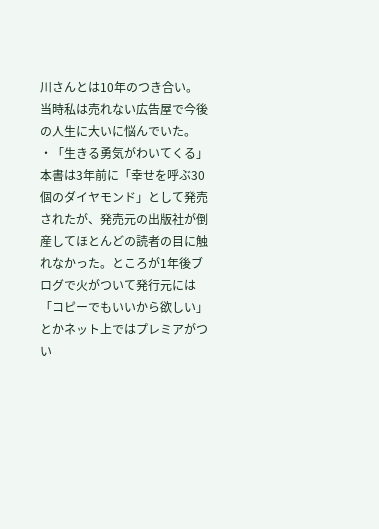川さんとは10年のつき合い。当時私は売れない広告屋で今後の人生に大いに悩んでいた。
・「生きる勇気がわいてくる」
本書は3年前に「幸せを呼ぶ30個のダイヤモンド」として発売されたが、発売元の出版社が倒産してほとんどの読者の目に触れなかった。ところが1年後ブログで火がついて発行元には「コピーでもいいから欲しい」とかネット上ではプレミアがつい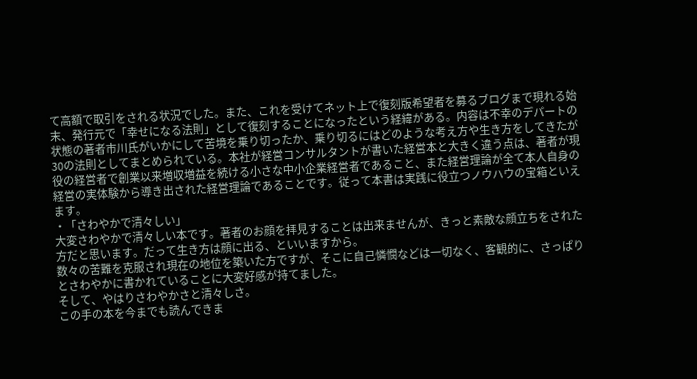て高額で取引をされる状況でした。また、これを受けてネット上で復刻版希望者を募るブログまで現れる始末、発行元で「幸せになる法則」として復刻することになったという経緯がある。内容は不幸のデパートの状態の著者市川氏がいかにして苦境を乗り切ったか、乗り切るにはどのような考え方や生き方をしてきたが30の法則としてまとめられている。本社が経営コンサルタントが書いた経営本と大きく違う点は、著者が現役の経営者で創業以来増収増益を続ける小さな中小企業経営者であること、また経営理論が全て本人自身の経営の実体験から導き出された経営理論であることです。従って本書は実践に役立つノウハウの宝箱といえます。
・「さわやかで清々しい」
大変さわやかで清々しい本です。著者のお顔を拝見することは出来ませんが、きっと素敵な顔立ちをされた方だと思います。だって生き方は顔に出る、といいますから。
数々の苦難を克服され現在の地位を築いた方ですが、そこに自己憐憫などは一切なく、客観的に、さっぱりとさわやかに書かれていることに大変好感が持てました。
そして、やはりさわやかさと清々しさ。
この手の本を今までも読んできま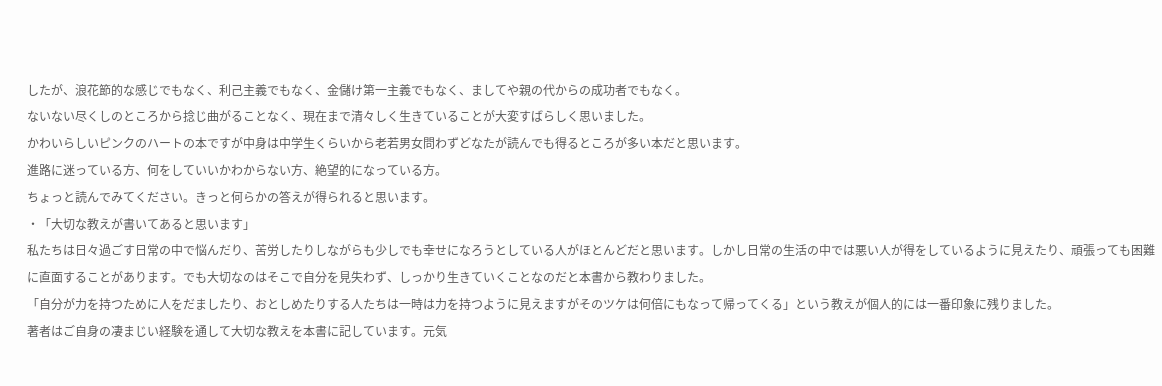したが、浪花節的な感じでもなく、利己主義でもなく、金儲け第一主義でもなく、ましてや親の代からの成功者でもなく。
ないない尽くしのところから捻じ曲がることなく、現在まで清々しく生きていることが大変すばらしく思いました。
かわいらしいピンクのハートの本ですが中身は中学生くらいから老若男女問わずどなたが読んでも得るところが多い本だと思います。
進路に迷っている方、何をしていいかわからない方、絶望的になっている方。
ちょっと読んでみてください。きっと何らかの答えが得られると思います。
・「大切な教えが書いてあると思います」
私たちは日々過ごす日常の中で悩んだり、苦労したりしながらも少しでも幸せになろうとしている人がほとんどだと思います。しかし日常の生活の中では悪い人が得をしているように見えたり、頑張っても困難に直面することがあります。でも大切なのはそこで自分を見失わず、しっかり生きていくことなのだと本書から教わりました。
「自分が力を持つために人をだましたり、おとしめたりする人たちは一時は力を持つように見えますがそのツケは何倍にもなって帰ってくる」という教えが個人的には一番印象に残りました。
著者はご自身の凄まじい経験を通して大切な教えを本書に記しています。元気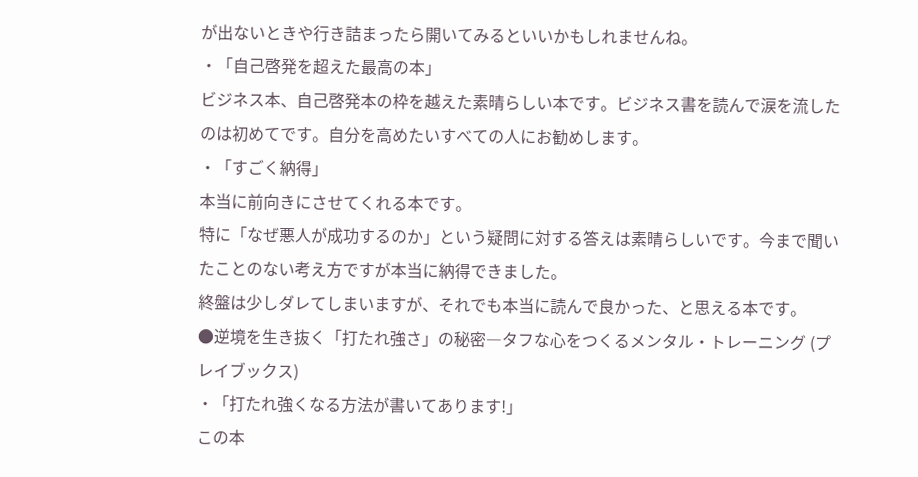が出ないときや行き詰まったら開いてみるといいかもしれませんね。
・「自己啓発を超えた最高の本」
ビジネス本、自己啓発本の枠を越えた素晴らしい本です。ビジネス書を読んで涙を流したのは初めてです。自分を高めたいすべての人にお勧めします。
・「すごく納得」
本当に前向きにさせてくれる本です。
特に「なぜ悪人が成功するのか」という疑問に対する答えは素晴らしいです。今まで聞いたことのない考え方ですが本当に納得できました。
終盤は少しダレてしまいますが、それでも本当に読んで良かった、と思える本です。
●逆境を生き抜く「打たれ強さ」の秘密―タフな心をつくるメンタル・トレーニング (プレイブックス)
・「打たれ強くなる方法が書いてあります!」
この本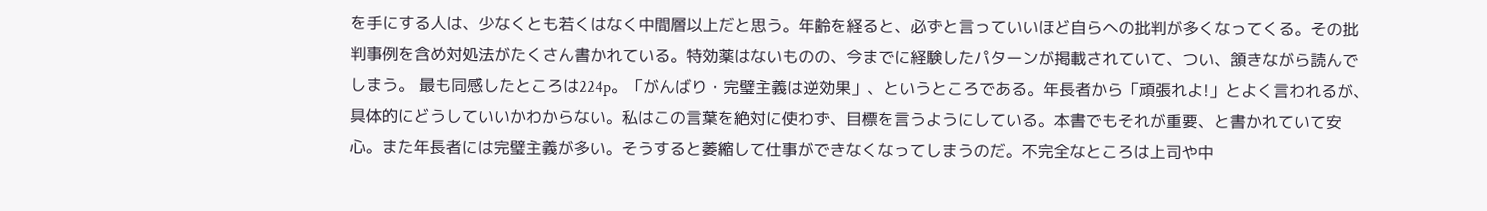を手にする人は、少なくとも若くはなく中間層以上だと思う。年齢を経ると、必ずと言っていいほど自らへの批判が多くなってくる。その批判事例を含め対処法がたくさん書かれている。特効薬はないものの、今までに経験したパターンが掲載されていて、つい、頷きながら読んでしまう。 最も同感したところは224p。「がんばり・完璧主義は逆効果」、というところである。年長者から「頑張れよ!」とよく言われるが、具体的にどうしていいかわからない。私はこの言葉を絶対に使わず、目標を言うようにしている。本書でもそれが重要、と書かれていて安心。また年長者には完璧主義が多い。そうすると萎縮して仕事ができなくなってしまうのだ。不完全なところは上司や中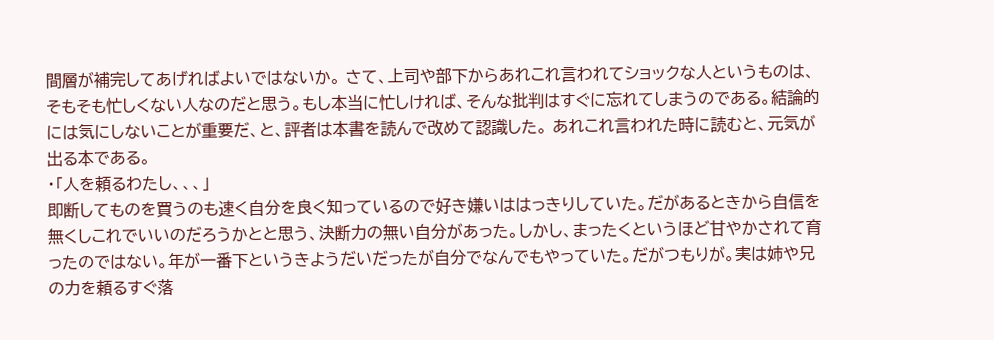間層が補完してあげればよいではないか。 さて、上司や部下からあれこれ言われてショックな人というものは、そもそも忙しくない人なのだと思う。もし本当に忙しければ、そんな批判はすぐに忘れてしまうのである。結論的には気にしないことが重要だ、と、評者は本書を読んで改めて認識した。 あれこれ言われた時に読むと、元気が出る本である。
・「人を頼るわたし、、、」
即断してものを買うのも速く自分を良く知っているので好き嫌いははっきりしていた。だがあるときから自信を無くしこれでいいのだろうかとと思う、決断力の無い自分があった。しかし、まったくというほど甘やかされて育ったのではない。年が一番下というきようだいだったが自分でなんでもやっていた。だがつもりが。実は姉や兄の力を頼るすぐ落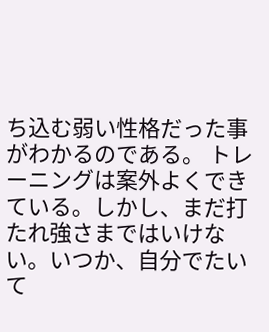ち込む弱い性格だった事がわかるのである。 トレーニングは案外よくできている。しかし、まだ打たれ強さまではいけない。いつか、自分でたいて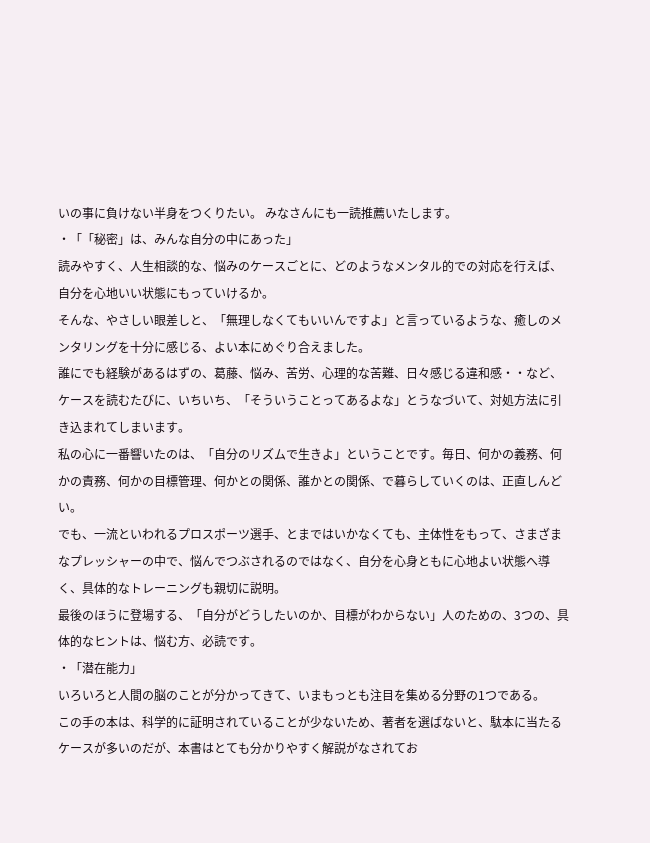いの事に負けない半身をつくりたい。 みなさんにも一読推薦いたします。
・「「秘密」は、みんな自分の中にあった」
読みやすく、人生相談的な、悩みのケースごとに、どのようなメンタル的での対応を行えば、自分を心地いい状態にもっていけるか。
そんな、やさしい眼差しと、「無理しなくてもいいんですよ」と言っているような、癒しのメンタリングを十分に感じる、よい本にめぐり合えました。
誰にでも経験があるはずの、葛藤、悩み、苦労、心理的な苦難、日々感じる違和感・・など、ケースを読むたびに、いちいち、「そういうことってあるよな」とうなづいて、対処方法に引き込まれてしまいます。
私の心に一番響いたのは、「自分のリズムで生きよ」ということです。毎日、何かの義務、何かの責務、何かの目標管理、何かとの関係、誰かとの関係、で暮らしていくのは、正直しんどい。
でも、一流といわれるプロスポーツ選手、とまではいかなくても、主体性をもって、さまざまなプレッシャーの中で、悩んでつぶされるのではなく、自分を心身ともに心地よい状態へ導く、具体的なトレーニングも親切に説明。
最後のほうに登場する、「自分がどうしたいのか、目標がわからない」人のための、3つの、具体的なヒントは、悩む方、必読です。
・「潜在能力」
いろいろと人間の脳のことが分かってきて、いまもっとも注目を集める分野の1つである。
この手の本は、科学的に証明されていることが少ないため、著者を選ばないと、駄本に当たるケースが多いのだが、本書はとても分かりやすく解説がなされてお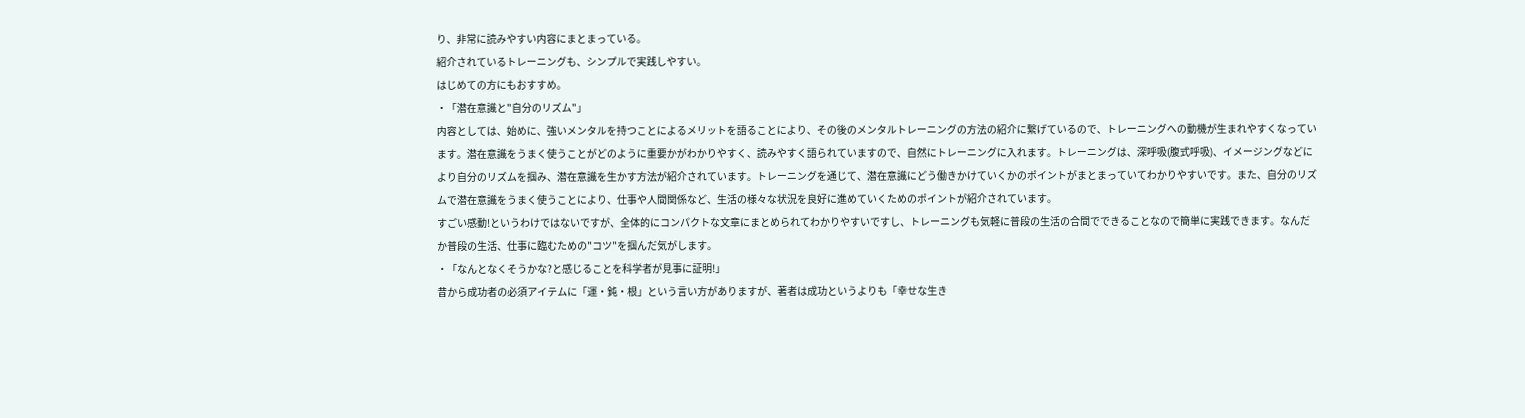り、非常に読みやすい内容にまとまっている。
紹介されているトレーニングも、シンプルで実践しやすい。
はじめての方にもおすすめ。
・「潜在意識と"自分のリズム"」
内容としては、始めに、強いメンタルを持つことによるメリットを語ることにより、その後のメンタルトレーニングの方法の紹介に繋げているので、トレーニングへの動機が生まれやすくなっています。潜在意識をうまく使うことがどのように重要かがわかりやすく、読みやすく語られていますので、自然にトレーニングに入れます。トレーニングは、深呼吸(腹式呼吸)、イメージングなどにより自分のリズムを掴み、潜在意識を生かす方法が紹介されています。トレーニングを通じて、潜在意識にどう働きかけていくかのポイントがまとまっていてわかりやすいです。また、自分のリズムで潜在意識をうまく使うことにより、仕事や人間関係など、生活の様々な状況を良好に進めていくためのポイントが紹介されています。
すごい感動!というわけではないですが、全体的にコンパクトな文章にまとめられてわかりやすいですし、トレーニングも気軽に普段の生活の合間でできることなので簡単に実践できます。なんだか普段の生活、仕事に臨むための"コツ"を掴んだ気がします。
・「なんとなくそうかな?と感じることを科学者が見事に証明!」
昔から成功者の必須アイテムに「運・鈍・根」という言い方がありますが、著者は成功というよりも「幸せな生き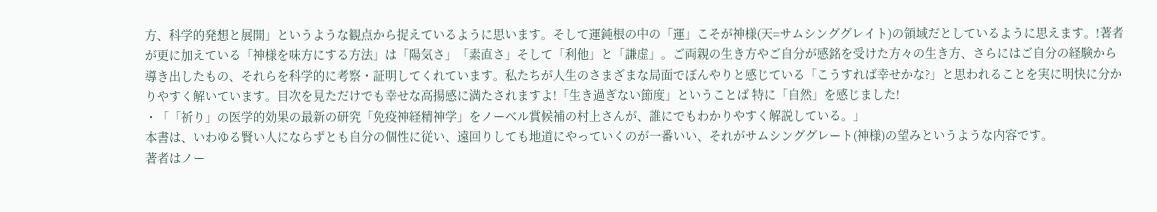方、科学的発想と展開」というような観点から捉えているように思います。そして運鈍根の中の「運」こそが神様(天=サムシンググレイト)の領域だとしているように思えます。!著者が更に加えている「神様を味方にする方法」は「陽気さ」「素直さ」そして「利他」と「謙虚」。ご両親の生き方やご自分が感銘を受けた方々の生き方、さらにはご自分の経験から導き出したもの、それらを科学的に考察・証明してくれています。私たちが人生のさまざまな局面でぼんやりと感じている「こうすれば幸せかな?」と思われることを実に明快に分かりやすく解いています。目次を見ただけでも幸せな高揚感に満たされますよ!「生き過ぎない節度」ということば 特に「自然」を感じました!
・「「祈り」の医学的効果の最新の研究「免疫神経精神学」をノーベル賞候補の村上さんが、誰にでもわかりやすく解説している。」
本書は、いわゆる賢い人にならずとも自分の個性に従い、遠回りしても地道にやっていくのが一番いい、それがサムシンググレート(神様)の望みというような内容です。
著者はノー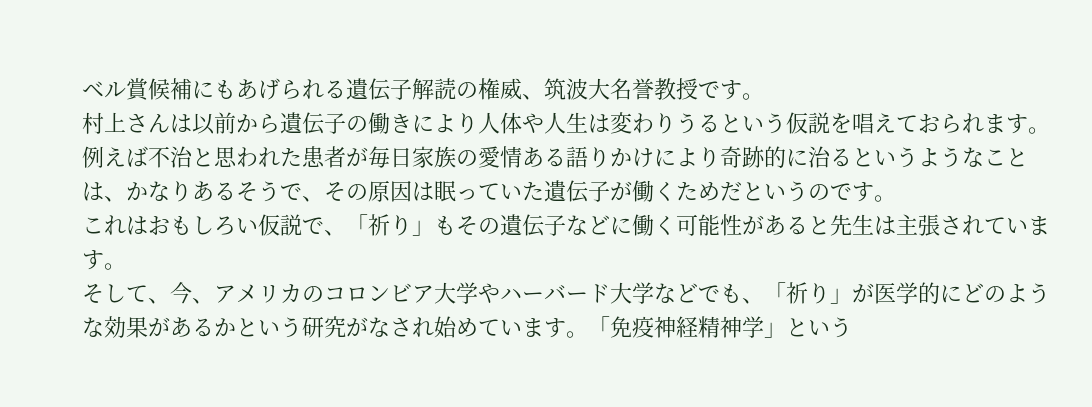ベル賞候補にもあげられる遺伝子解読の権威、筑波大名誉教授です。
村上さんは以前から遺伝子の働きにより人体や人生は変わりうるという仮説を唱えておられます。
例えば不治と思われた患者が毎日家族の愛情ある語りかけにより奇跡的に治るというようなことは、かなりあるそうで、その原因は眠っていた遺伝子が働くためだというのです。
これはおもしろい仮説で、「祈り」もその遺伝子などに働く可能性があると先生は主張されています。
そして、今、アメリカのコロンビア大学やハーバード大学などでも、「祈り」が医学的にどのような効果があるかという研究がなされ始めています。「免疫神経精神学」という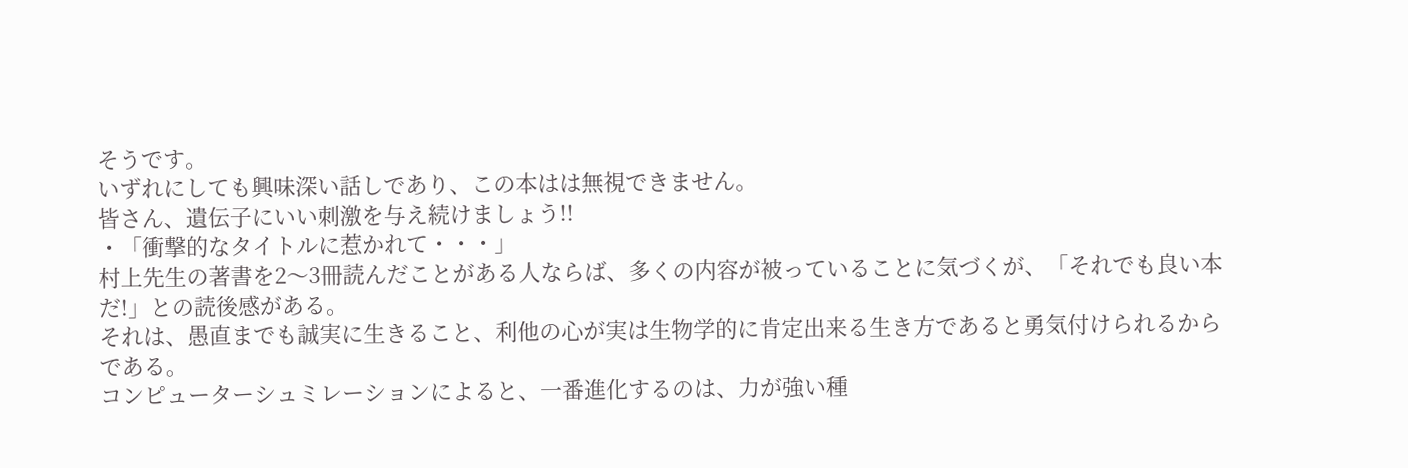そうです。
いずれにしても興味深い話しであり、この本はは無視できません。
皆さん、遺伝子にいい刺激を与え続けましょう!!
・「衝撃的なタイトルに惹かれて・・・」
村上先生の著書を2〜3冊読んだことがある人ならば、多くの内容が被っていることに気づくが、「それでも良い本だ!」との読後感がある。
それは、愚直までも誠実に生きること、利他の心が実は生物学的に肯定出来る生き方であると勇気付けられるからである。
コンピューターシュミレーションによると、一番進化するのは、力が強い種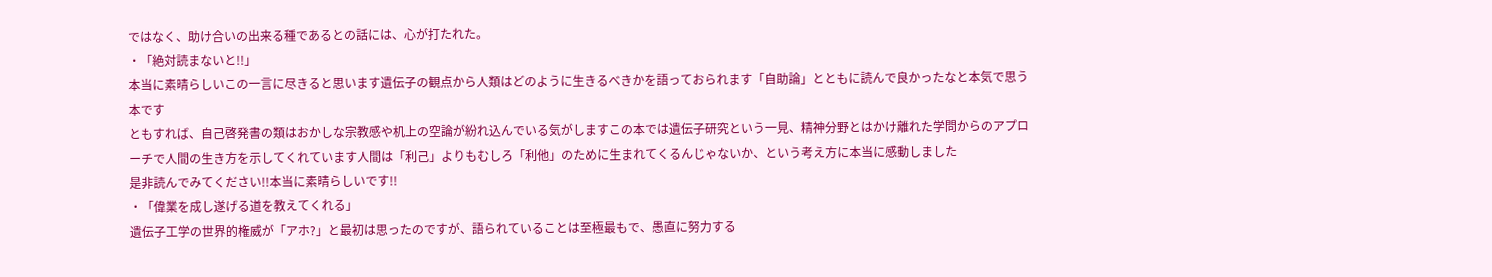ではなく、助け合いの出来る種であるとの話には、心が打たれた。
・「絶対読まないと!!」
本当に素晴らしいこの一言に尽きると思います遺伝子の観点から人類はどのように生きるべきかを語っておられます「自助論」とともに読んで良かったなと本気で思う本です
ともすれば、自己啓発書の類はおかしな宗教感や机上の空論が紛れ込んでいる気がしますこの本では遺伝子研究という一見、精神分野とはかけ離れた学問からのアプローチで人間の生き方を示してくれています人間は「利己」よりもむしろ「利他」のために生まれてくるんじゃないか、という考え方に本当に感動しました
是非読んでみてください!!本当に素晴らしいです!!
・「偉業を成し遂げる道を教えてくれる」
遺伝子工学の世界的権威が「アホ?」と最初は思ったのですが、語られていることは至極最もで、愚直に努力する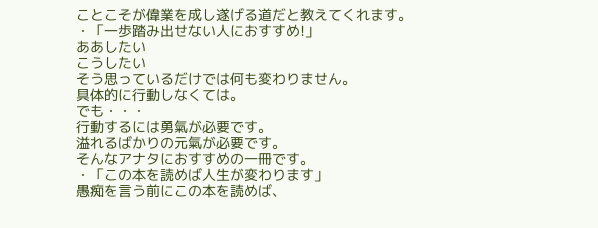ことこそが偉業を成し遂げる道だと教えてくれます。
・「一歩踏み出せない人におすすめ!」
ああしたい
こうしたい
そう思っているだけでは何も変わりません。
具体的に行動しなくては。
でも・・・
行動するには勇氣が必要です。
溢れるばかりの元氣が必要です。
そんなアナタにおすすめの一冊です。
・「この本を読めば人生が変わります」
愚痴を言う前にこの本を読めば、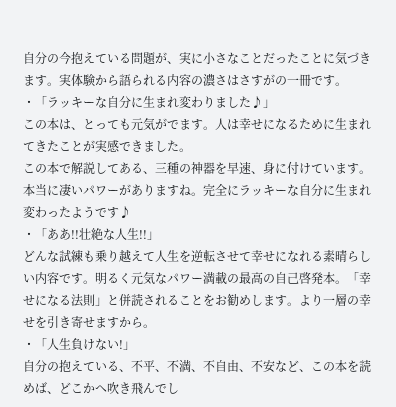自分の今抱えている問題が、実に小さなことだったことに気づきます。実体験から語られる内容の濃さはさすがの一冊です。
・「ラッキーな自分に生まれ変わりました♪」
この本は、とっても元気がでます。人は幸せになるために生まれてきたことが実感できました。
この本で解説してある、三種の神器を早速、身に付けています。本当に凄いパワーがありますね。完全にラッキーな自分に生まれ変わったようです♪
・「ああ!!壮絶な人生!!」
どんな試練も乗り越えて人生を逆転させて幸せになれる素晴らしい内容です。明るく元気なパワー満載の最高の自己啓発本。「幸せになる法則」と併読されることをお勧めします。より一層の幸せを引き寄せますから。
・「人生負けない!」
自分の抱えている、不平、不満、不自由、不安など、この本を読めば、どこかへ吹き飛んでし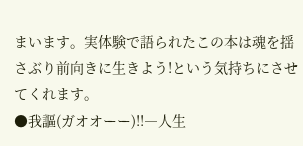まいます。実体験で語られたこの本は魂を揺さぶり前向きに生きよう!という気持ちにさせてくれます。
●我謳(ガオオーー)!!―人生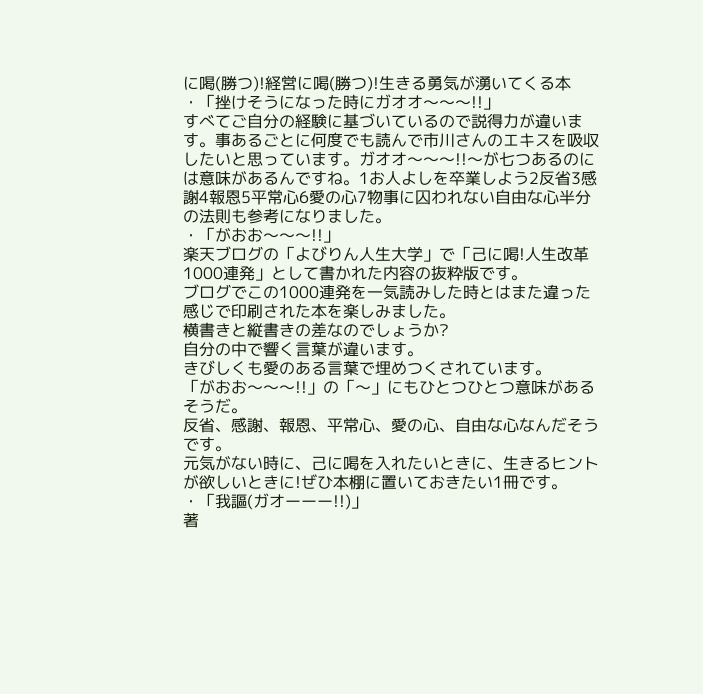に喝(勝つ)!経営に喝(勝つ)!生きる勇気が湧いてくる本
・「挫けそうになった時にガオオ〜〜〜!!」
すべてご自分の経験に基づいているので説得力が違います。事あるごとに何度でも読んで市川さんのエキスを吸収したいと思っています。ガオオ〜〜〜!!〜が七つあるのには意味があるんですね。1お人よしを卒業しよう2反省3感謝4報恩5平常心6愛の心7物事に囚われない自由な心半分の法則も参考になりました。
・「がおお〜〜〜!!」
楽天ブログの「よびりん人生大学」で「己に喝!人生改革1000連発」として書かれた内容の抜粋版です。
ブログでこの1000連発を一気読みした時とはまた違った感じで印刷された本を楽しみました。
横書きと縦書きの差なのでしょうか?
自分の中で響く言葉が違います。
きびしくも愛のある言葉で埋めつくされています。
「がおお〜〜〜!!」の「〜」にもひとつひとつ意味があるそうだ。
反省、感謝、報恩、平常心、愛の心、自由な心なんだそうです。
元気がない時に、己に喝を入れたいときに、生きるヒントが欲しいときに!ぜひ本棚に置いておきたい1冊です。
・「我謳(ガオーーー!!)」
著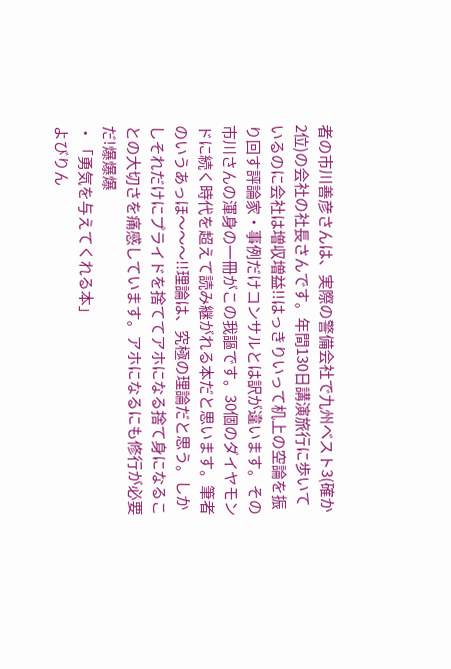者の市川善彦さんは、実際の警備会社で九州ベスト3(確か2位)の会社の社長さんです。年間130日講演旅行に歩いているのに会社は増収増益!!はっきりいって机上の空論を振り回す評論家・事例だけコンサルとは訳が違います。その市川さんの渾身の一冊がこの我謳です。30個のダイヤモンドに続く時代を超えて読み継がれる本だと思います。筆者のいうあっほ〜〜〜!!理論は、究極の理論だと思う。しかしそれだけにプライドを捨ててアホになる捨て身になることの大切さを痛感しています。アホになるにも修行が必要だ!爆爆爆
・「勇気を与えてくれる本」
よびりん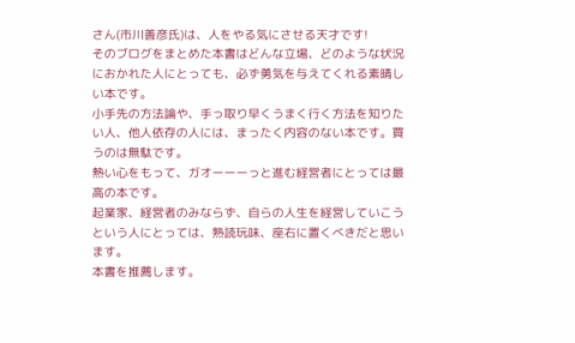さん(市川善彦氏)は、人をやる気にさせる天才です!
そのブログをまとめた本書はどんな立場、どのような状況におかれた人にとっても、必ず勇気を与えてくれる素晴しい本です。
小手先の方法論や、手っ取り早くうまく行く方法を知りたい人、他人依存の人には、まったく内容のない本です。買うのは無駄です。
熱い心をもって、ガオーーーっと進む経営者にとっては最高の本です。
起業家、経営者のみならず、自らの人生を経営していこうという人にとっては、熟読玩味、座右に置くべきだと思います。
本書を推薦します。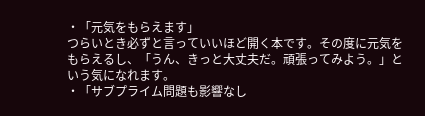・「元気をもらえます」
つらいとき必ずと言っていいほど開く本です。その度に元気をもらえるし、「うん、きっと大丈夫だ。頑張ってみよう。」という気になれます。
・「サブプライム問題も影響なし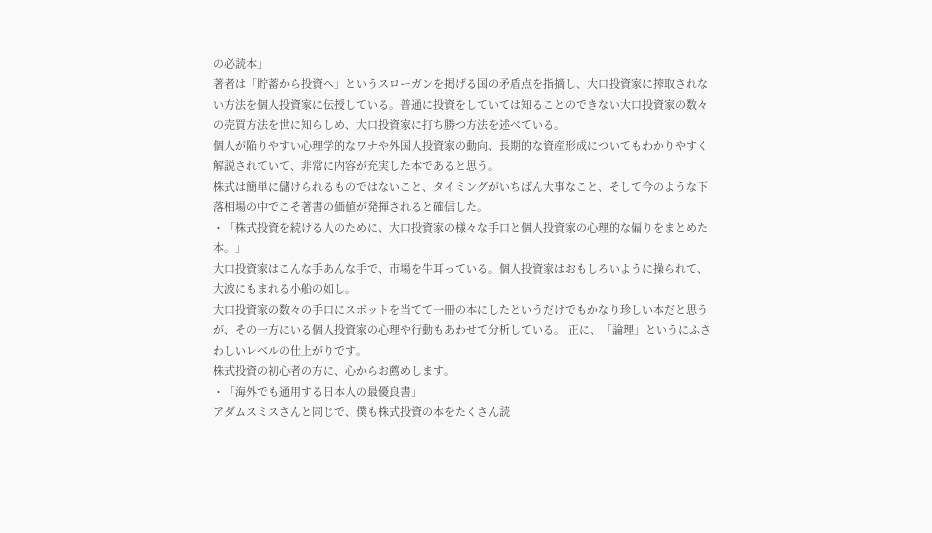の必読本」
著者は「貯蓄から投資へ」というスローガンを掲げる国の矛盾点を指摘し、大口投資家に搾取されない方法を個人投資家に伝授している。普通に投資をしていては知ることのできない大口投資家の数々の売買方法を世に知らしめ、大口投資家に打ち勝つ方法を述べている。
個人が陥りやすい心理学的なワナや外国人投資家の動向、長期的な資産形成についてもわかりやすく解説されていて、非常に内容が充実した本であると思う。
株式は簡単に儲けられるものではないこと、タイミングがいちばん大事なこと、そして今のような下落相場の中でこそ著書の価値が発揮されると確信した。
・「株式投資を続ける人のために、大口投資家の様々な手口と個人投資家の心理的な偏りをまとめた本。」
大口投資家はこんな手あんな手で、市場を牛耳っている。個人投資家はおもしろいように操られて、大波にもまれる小船の如し。
大口投資家の数々の手口にスポットを当てて一冊の本にしたというだけでもかなり珍しい本だと思うが、その一方にいる個人投資家の心理や行動もあわせて分析している。 正に、「論理」というにふさわしいレベルの仕上がりです。
株式投資の初心者の方に、心からお薦めします。
・「海外でも通用する日本人の最優良書」
アダムスミスさんと同じで、僕も株式投資の本をたくさん読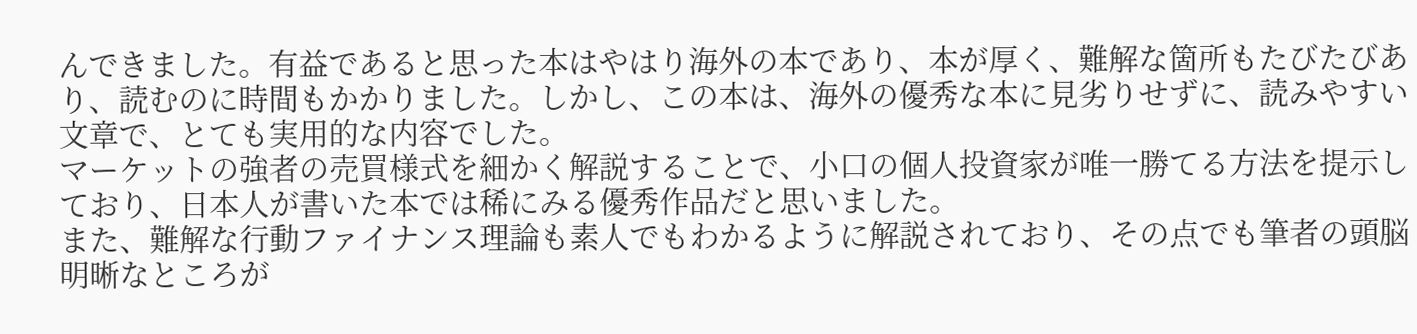んできました。有益であると思った本はやはり海外の本であり、本が厚く、難解な箇所もたびたびあり、読むのに時間もかかりました。しかし、この本は、海外の優秀な本に見劣りせずに、読みやすい文章で、とても実用的な内容でした。
マーケットの強者の売買様式を細かく解説することで、小口の個人投資家が唯一勝てる方法を提示しており、日本人が書いた本では稀にみる優秀作品だと思いました。
また、難解な行動ファイナンス理論も素人でもわかるように解説されており、その点でも筆者の頭脳明晰なところが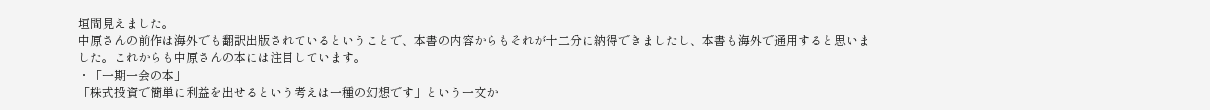垣間見えました。
中原さんの前作は海外でも翻訳出版されているということで、本書の内容からもそれが十二分に納得できましたし、本書も海外で通用すると思いました。これからも中原さんの本には注目しています。
・「一期一会の本」
「株式投資で簡単に利益を出せるという考えは一種の幻想です」という一文か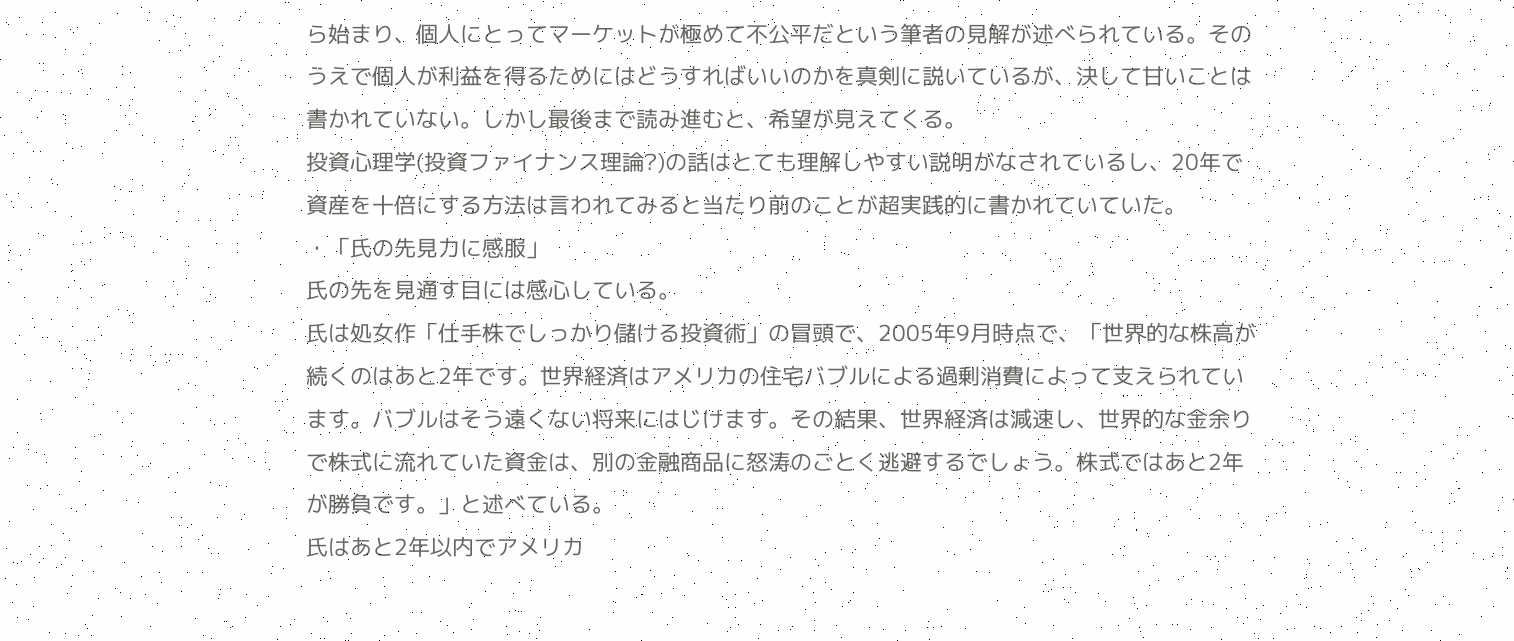ら始まり、個人にとってマーケットが極めて不公平だという筆者の見解が述べられている。そのうえで個人が利益を得るためにはどうすればいいのかを真剣に説いているが、決して甘いことは書かれていない。しかし最後まで読み進むと、希望が見えてくる。
投資心理学(投資ファイナンス理論?)の話はとても理解しやすい説明がなされているし、20年で資産を十倍にする方法は言われてみると当たり前のことが超実践的に書かれていていた。
・「氏の先見力に感服」
氏の先を見通す目には感心している。
氏は処女作「仕手株でしっかり儲ける投資術」の冒頭で、2005年9月時点で、「世界的な株高が続くのはあと2年です。世界経済はアメリカの住宅バブルによる過剰消費によって支えられています。バブルはそう遠くない将来にはじけます。その結果、世界経済は減速し、世界的な金余りで株式に流れていた資金は、別の金融商品に怒涛のごとく逃避するでしょう。株式ではあと2年が勝負です。」と述べている。
氏はあと2年以内でアメリカ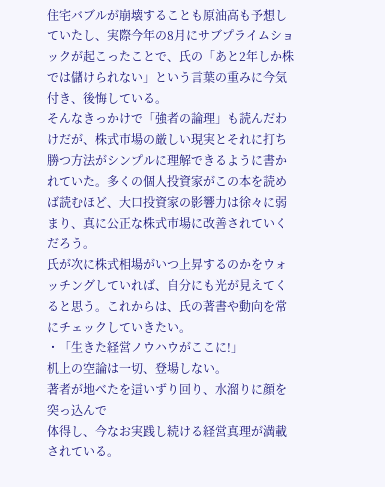住宅バブルが崩壊することも原油高も予想していたし、実際今年の8月にサブプライムショックが起こったことで、氏の「あと2年しか株では儲けられない」という言葉の重みに今気付き、後悔している。
そんなきっかけで「強者の論理」も読んだわけだが、株式市場の厳しい現実とそれに打ち勝つ方法がシンプルに理解できるように書かれていた。多くの個人投資家がこの本を読めば読むほど、大口投資家の影響力は徐々に弱まり、真に公正な株式市場に改善されていくだろう。
氏が次に株式相場がいつ上昇するのかをウォッチングしていれば、自分にも光が見えてくると思う。これからは、氏の著書や動向を常にチェックしていきたい。
・「生きた経営ノウハウがここに!」
机上の空論は一切、登場しない。
著者が地べたを這いずり回り、水溜りに顔を突っ込んで
体得し、今なお実践し続ける経営真理が満載されている。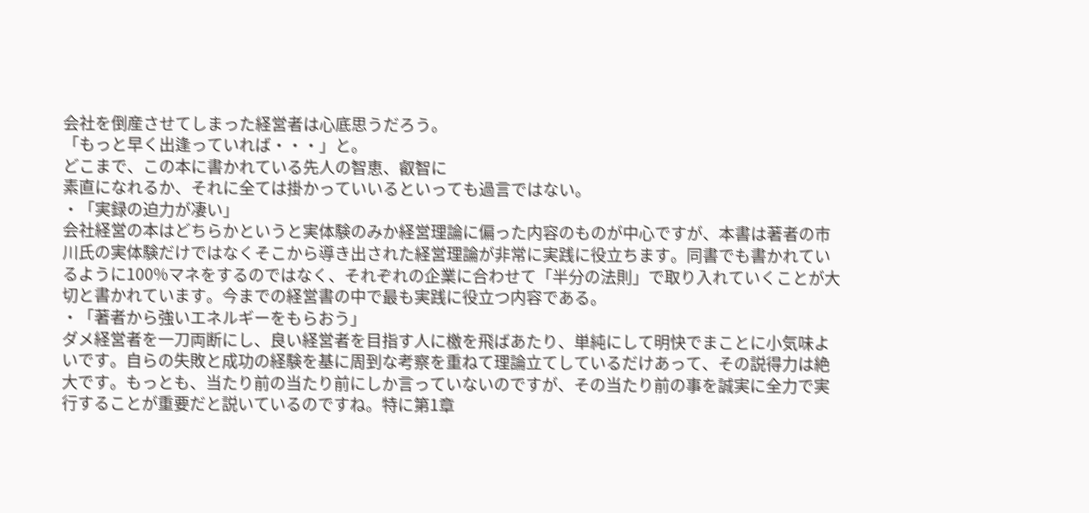会社を倒産させてしまった経営者は心底思うだろう。
「もっと早く出逢っていれば・・・」と。
どこまで、この本に書かれている先人の智恵、叡智に
素直になれるか、それに全ては掛かっていいるといっても過言ではない。
・「実録の迫力が凄い」
会社経営の本はどちらかというと実体験のみか経営理論に偏った内容のものが中心ですが、本書は著者の市川氏の実体験だけではなくそこから導き出された経営理論が非常に実践に役立ちます。同書でも書かれているように100%マネをするのではなく、それぞれの企業に合わせて「半分の法則」で取り入れていくことが大切と書かれています。今までの経営書の中で最も実践に役立つ内容である。
・「著者から強いエネルギーをもらおう」
ダメ経営者を一刀両断にし、良い経営者を目指す人に檄を飛ばあたり、単純にして明快でまことに小気味よいです。自らの失敗と成功の経験を基に周到な考察を重ねて理論立てしているだけあって、その説得力は絶大です。もっとも、当たり前の当たり前にしか言っていないのですが、その当たり前の事を誠実に全力で実行することが重要だと説いているのですね。特に第1章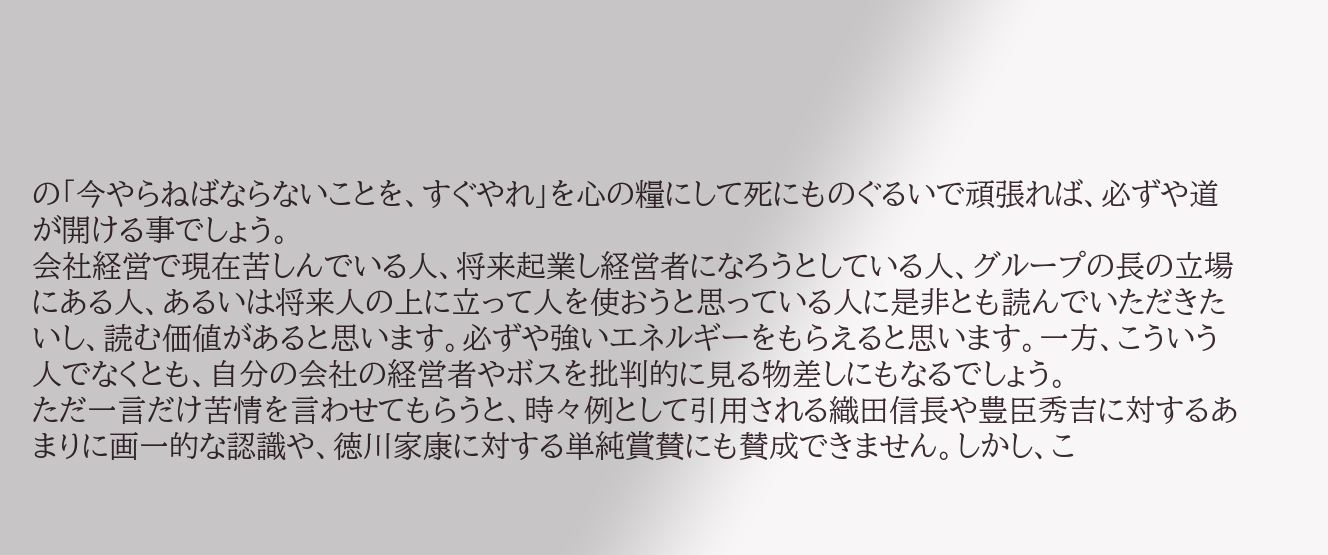の「今やらねばならないことを、すぐやれ」を心の糧にして死にものぐるいで頑張れば、必ずや道が開ける事でしょう。
会社経営で現在苦しんでいる人、将来起業し経営者になろうとしている人、グループの長の立場にある人、あるいは将来人の上に立って人を使おうと思っている人に是非とも読んでいただきたいし、読む価値があると思います。必ずや強いエネルギーをもらえると思います。一方、こういう人でなくとも、自分の会社の経営者やボスを批判的に見る物差しにもなるでしょう。
ただ一言だけ苦情を言わせてもらうと、時々例として引用される織田信長や豊臣秀吉に対するあまりに画一的な認識や、徳川家康に対する単純賞賛にも賛成できません。しかし、こ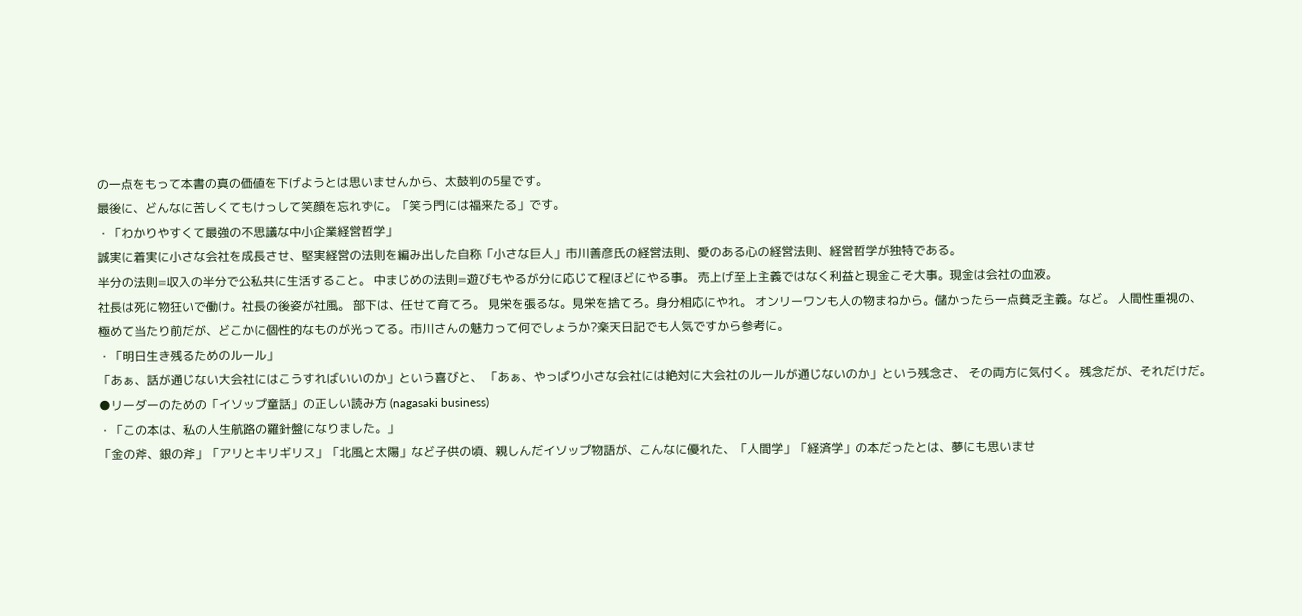の一点をもって本書の真の価値を下げようとは思いませんから、太鼓判の5星です。
最後に、どんなに苦しくてもけっして笑顔を忘れずに。「笑う門には福来たる」です。
・「わかりやすくて最強の不思議な中小企業経営哲学」
誠実に着実に小さな会社を成長させ、堅実経営の法則を編み出した自称「小さな巨人」市川善彦氏の経営法則、愛のある心の経営法則、経営哲学が独特である。
半分の法則=収入の半分で公私共に生活すること。 中まじめの法則=遊びもやるが分に応じて程ほどにやる事。 売上げ至上主義ではなく利益と現金こそ大事。現金は会社の血液。
社長は死に物狂いで働け。社長の後姿が社風。 部下は、任せて育てろ。 見栄を張るな。見栄を捨てろ。身分相応にやれ。 オンリーワンも人の物まねから。儲かったら一点貧乏主義。など。 人間性重視の、極めて当たり前だが、どこかに個性的なものが光ってる。市川さんの魅力って何でしょうか?楽天日記でも人気ですから参考に。
・「明日生き残るためのルール」
「あぁ、話が通じない大会社にはこうすればいいのか」という喜びと、 「あぁ、やっぱり小さな会社には絶対に大会社のルールが通じないのか」という残念さ、 その両方に気付く。 残念だが、それだけだ。
●リーダーのための「イソップ童話」の正しい読み方 (nagasaki business)
・「この本は、私の人生航路の羅針盤になりました。」
「金の斧、銀の斧」「アリとキリギリス」「北風と太陽」など子供の頃、親しんだイソップ物語が、こんなに優れた、「人間学」「経済学」の本だったとは、夢にも思いませ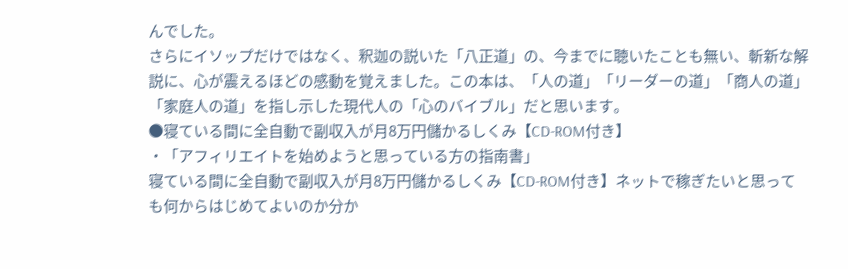んでした。
さらにイソップだけではなく、釈迦の説いた「八正道」の、今までに聴いたことも無い、斬新な解説に、心が震えるほどの感動を覚えました。この本は、「人の道」「リーダーの道」「商人の道」「家庭人の道」を指し示した現代人の「心のバイブル」だと思います。
●寝ている間に全自動で副収入が月8万円儲かるしくみ【CD-ROM付き】
・「アフィリエイトを始めようと思っている方の指南書」
寝ている間に全自動で副収入が月8万円儲かるしくみ【CD-ROM付き】ネットで稼ぎたいと思っても何からはじめてよいのか分か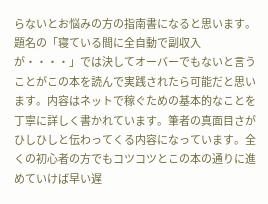らないとお悩みの方の指南書になると思います。題名の「寝ている間に全自動で副収入が・・・・」では決してオーバーでもないと言うことがこの本を読んで実践されたら可能だと思います。内容はネットで稼ぐための基本的なことを丁寧に詳しく書かれています。筆者の真面目さがひしひしと伝わってくる内容になっています。全くの初心者の方でもコツコツとこの本の通りに進めていけば早い遅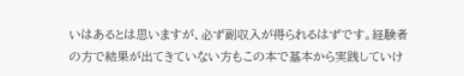いはあるとは思いますが、必ず副収入が得られるはずです。経験者の方で結果が出てきていない方もこの本で基本から実践していけ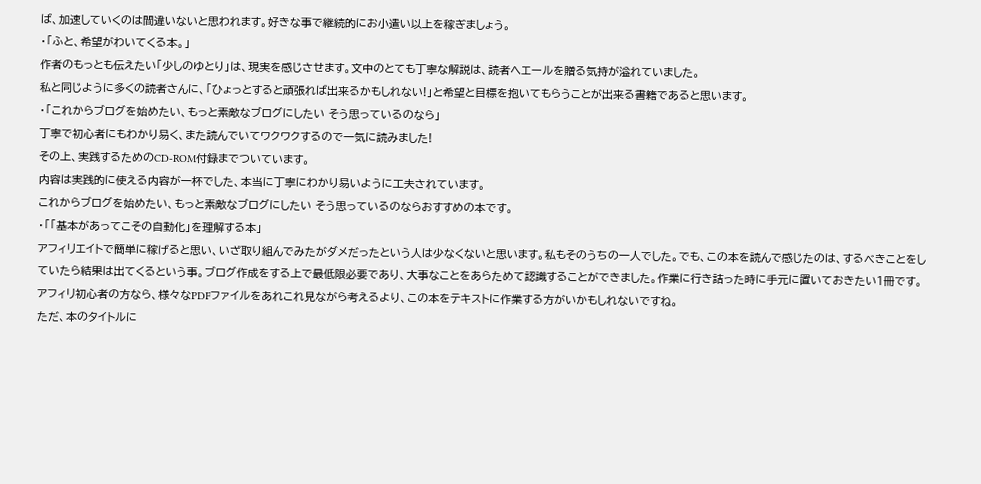ば、加速していくのは間違いないと思われます。好きな事で継続的にお小遣い以上を稼ぎましょう。
・「ふと、希望がわいてくる本。」
作者のもっとも伝えたい「少しのゆとり」は、現実を感じさせます。文中のとても丁寧な解説は、読者へエールを贈る気持が溢れていました。
私と同じように多くの読者さんに、「ひょっとすると頑張れば出来るかもしれない!」と希望と目標を抱いてもらうことが出来る書籍であると思います。
・「これからブログを始めたい、もっと素敵なブログにしたい そう思っているのなら」
丁寧で初心者にもわかり易く、また読んでいてワクワクするので一気に読みました!
その上、実践するためのCD-ROM付録までついています。
内容は実践的に使える内容が一杯でした、本当に丁寧にわかり易いように工夫されています。
これからブログを始めたい、もっと素敵なブログにしたい そう思っているのならおすすめの本です。
・「「基本があってこその自動化」を理解する本」
アフィリエイトで簡単に稼げると思い、いざ取り組んでみたがダメだったという人は少なくないと思います。私もそのうちの一人でした。でも、この本を読んで感じたのは、するべきことをしていたら結果は出てくるという事。ブログ作成をする上で最低限必要であり、大事なことをあらためて認識することができました。作業に行き詰った時に手元に置いておきたい1冊です。アフィリ初心者の方なら、様々なPDFファイルをあれこれ見ながら考えるより、この本をテキストに作業する方がいかもしれないですね。
ただ、本のタイトルに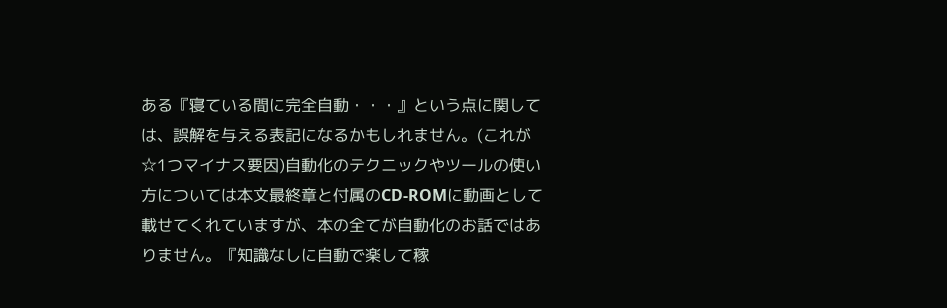ある『寝ている間に完全自動・・・』という点に関しては、誤解を与える表記になるかもしれません。(これが☆1つマイナス要因)自動化のテクニックやツールの使い方については本文最終章と付属のCD-ROMに動画として載せてくれていますが、本の全てが自動化のお話ではありません。『知識なしに自動で楽して稼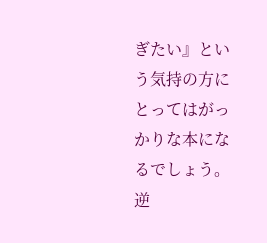ぎたい』という気持の方にとってはがっかりな本になるでしょう。逆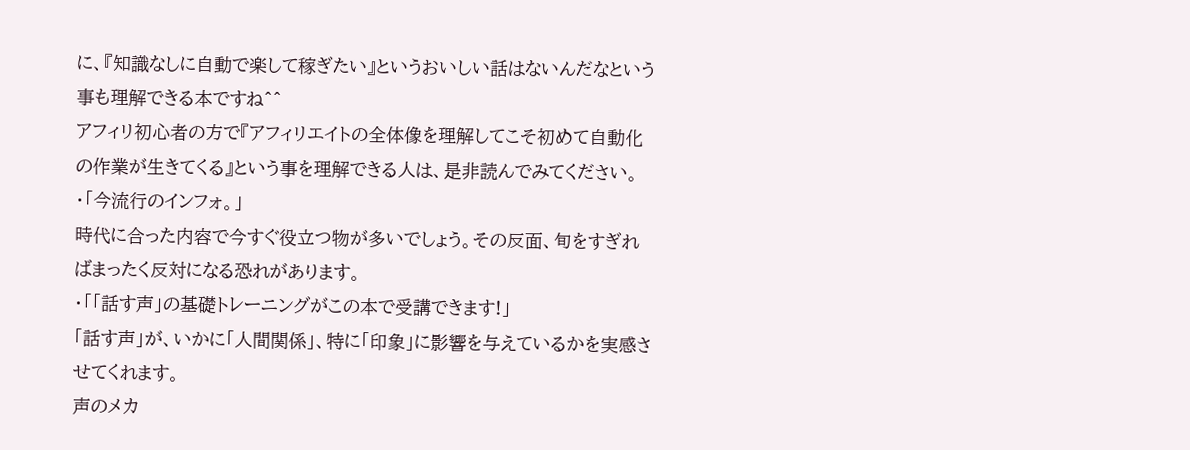に、『知識なしに自動で楽して稼ぎたい』というおいしい話はないんだなという事も理解できる本ですね^^
アフィリ初心者の方で『アフィリエイトの全体像を理解してこそ初めて自動化の作業が生きてくる』という事を理解できる人は、是非読んでみてください。
・「今流行のインフォ。」
時代に合った内容で今すぐ役立つ物が多いでしょう。その反面、旬をすぎればまったく反対になる恐れがあります。
・「「話す声」の基礎トレーニングがこの本で受講できます!」
「話す声」が、いかに「人間関係」、特に「印象」に影響を与えているかを実感させてくれます。
声のメカ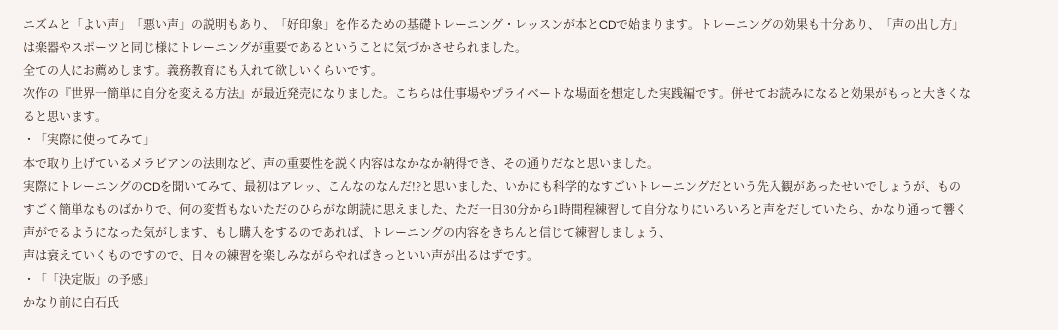ニズムと「よい声」「悪い声」の説明もあり、「好印象」を作るための基礎トレーニング・レッスンが本とCDで始まります。トレーニングの効果も十分あり、「声の出し方」は楽器やスポーツと同じ様にトレーニングが重要であるということに気づかさせられました。
全ての人にお薦めします。義務教育にも入れて欲しいくらいです。
次作の『世界一簡単に自分を変える方法』が最近発売になりました。こちらは仕事場やプライベートな場面を想定した実践編です。併せてお読みになると効果がもっと大きくなると思います。
・「実際に使ってみて」
本で取り上げているメラビアンの法則など、声の重要性を説く内容はなかなか納得でき、その通りだなと思いました。
実際にトレーニングのCDを聞いてみて、最初はアレッ、こんなのなんだ!?と思いました、いかにも科学的なすごいトレーニングだという先入観があったせいでしょうが、ものすごく簡単なものばかりで、何の変哲もないただのひらがな朗読に思えました、ただ一日30分から1時間程練習して自分なりにいろいろと声をだしていたら、かなり通って響く声がでるようになった気がします、もし購入をするのであれば、トレーニングの内容をきちんと信じて練習しましょう、
声は衰えていくものですので、日々の練習を楽しみながらやればきっといい声が出るはずです。
・「「決定版」の予感」
かなり前に白石氏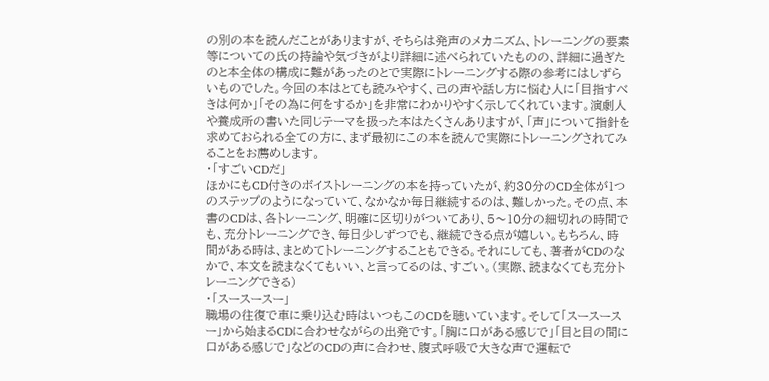の別の本を読んだことがありますが、そちらは発声のメカニズム、トレーニングの要素等についての氏の持論や気づきがより詳細に述べられていたものの、詳細に過ぎたのと本全体の構成に難があったのとで実際にトレーニングする際の参考にはしずらいものでした。今回の本はとても読みやすく、己の声や話し方に悩む人に「目指すべきは何か」「その為に何をするか」を非常にわかりやすく示してくれています。演劇人や養成所の書いた同じテーマを扱った本はたくさんありますが、「声」について指針を求めておられる全ての方に、まず最初にこの本を読んで実際にトレーニングされてみることをお薦めします。
・「すごいCDだ」
ほかにもCD付きのボイストレーニングの本を持っていたが、約30分のCD全体が1つのステップのようになっていて、なかなか毎日継続するのは、難しかった。その点、本書のCDは、各トレーニング、明確に区切りがついてあり、5〜10分の細切れの時間でも、充分トレーニングでき、毎日少しずつでも、継続できる点が嬉しい。もちろん、時間がある時は、まとめてトレーニングすることもできる。それにしても、著者がCDのなかで、本文を読まなくてもいい、と言ってるのは、すごい。(実際、読まなくても充分トレーニングできる)
・「スースースー」
職場の往復で車に乗り込む時はいつもこのCDを聴いています。そして「スースースー」から始まるCDに合わせながらの出発です。「胸に口がある感じで」「目と目の間に口がある感じで」などのCDの声に合わせ、腹式呼吸で大きな声で運転で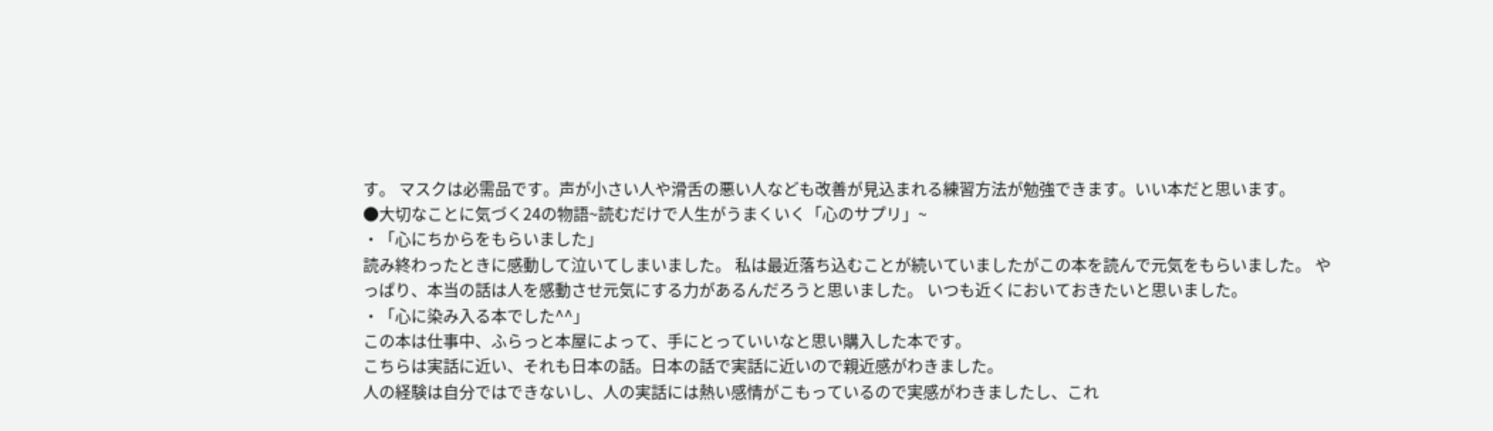す。 マスクは必需品です。声が小さい人や滑舌の悪い人なども改善が見込まれる練習方法が勉強できます。いい本だと思います。
●大切なことに気づく24の物語~読むだけで人生がうまくいく「心のサプリ」~
・「心にちからをもらいました」
読み終わったときに感動して泣いてしまいました。 私は最近落ち込むことが続いていましたがこの本を読んで元気をもらいました。 やっぱり、本当の話は人を感動させ元気にする力があるんだろうと思いました。 いつも近くにおいておきたいと思いました。
・「心に染み入る本でした^^」
この本は仕事中、ふらっと本屋によって、手にとっていいなと思い購入した本です。
こちらは実話に近い、それも日本の話。日本の話で実話に近いので親近感がわきました。
人の経験は自分ではできないし、人の実話には熱い感情がこもっているので実感がわきましたし、これ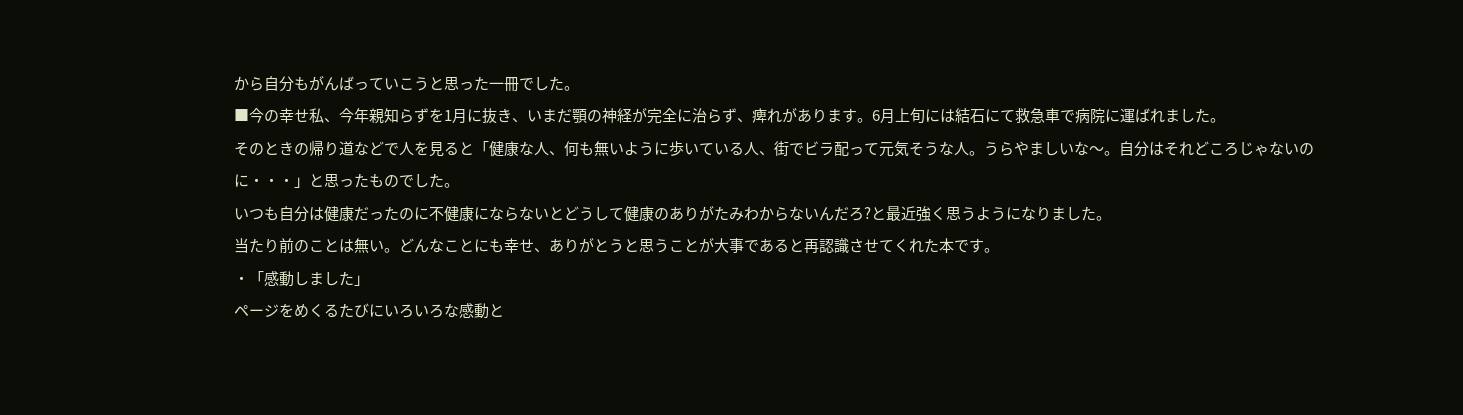から自分もがんばっていこうと思った一冊でした。
■今の幸せ私、今年親知らずを1月に抜き、いまだ顎の神経が完全に治らず、痺れがあります。6月上旬には結石にて救急車で病院に運ばれました。
そのときの帰り道などで人を見ると「健康な人、何も無いように歩いている人、街でビラ配って元気そうな人。うらやましいな〜。自分はそれどころじゃないのに・・・」と思ったものでした。
いつも自分は健康だったのに不健康にならないとどうして健康のありがたみわからないんだろ?と最近強く思うようになりました。
当たり前のことは無い。どんなことにも幸せ、ありがとうと思うことが大事であると再認識させてくれた本です。
・「感動しました」
ページをめくるたびにいろいろな感動と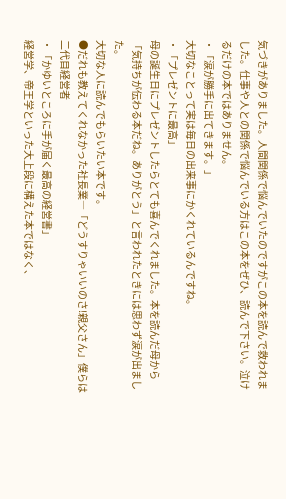気づきがありました。人間関係で悩んでいたのですがこの本を読んで救われました。仕事や人との関係で悩んでいる方はこの本をぜひ、読んで下さい。泣けるだけの本ではありません。
・「涙が勝手に出てきます。」
大切なことって実は毎日の出来事にかくれているんですね。
・「プレゼントに最高」
母の誕生日にプレゼントしたらとても喜んでくれました。本を読んだ母から「気持ちが伝わる本だね。ありがとう」と言われたときには思わず涙が出ました。
大切な人に読んでもらいたい本です。
●だれも教えてくれなかった社長業―「どうすりゃいいのさ!親父さん」僕らは二代目経営者
・「かゆいところに手が届く最高の経営書」
経営学、帝王学といった大上段に構えた本ではなく、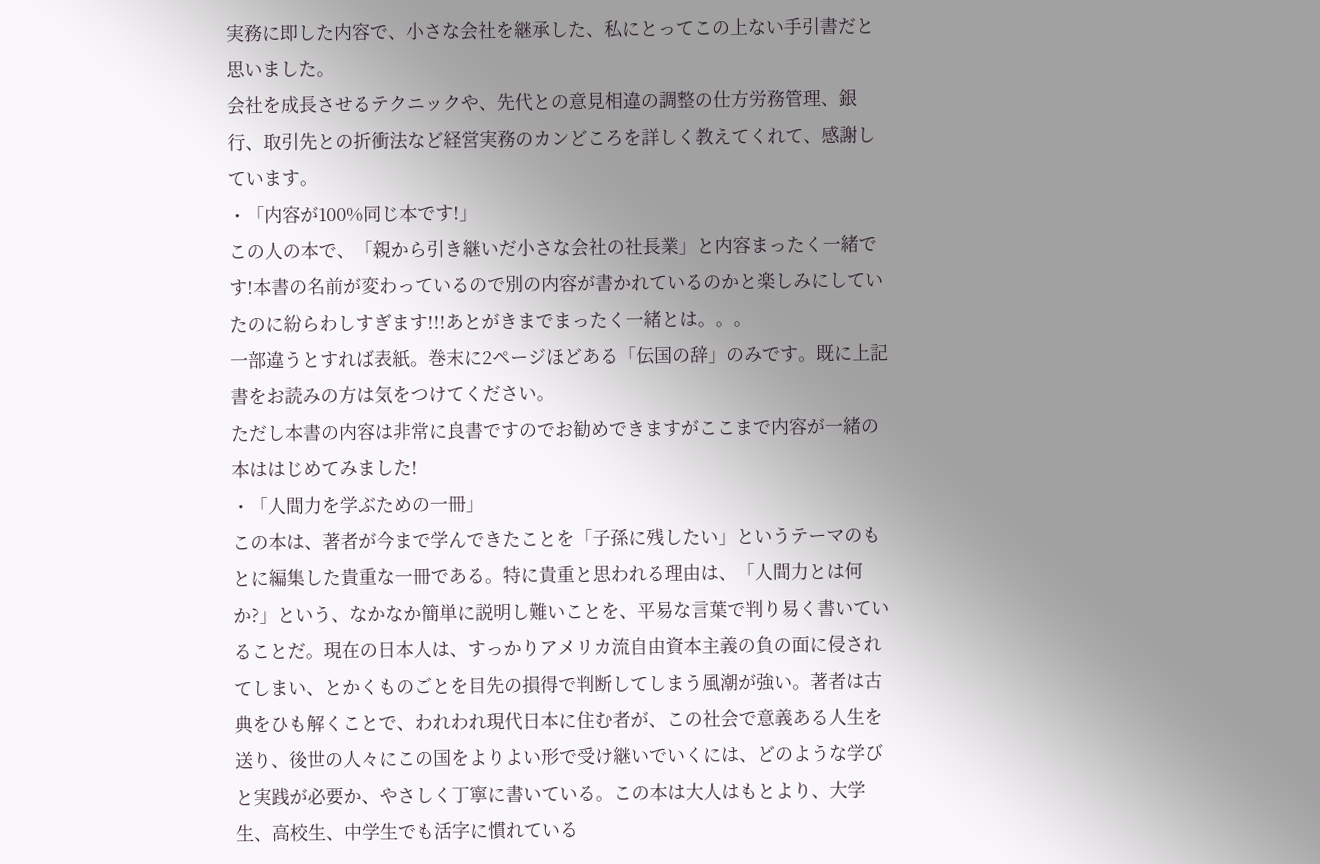実務に即した内容で、小さな会社を継承した、私にとってこの上ない手引書だと思いました。
会社を成長させるテクニックや、先代との意見相違の調整の仕方労務管理、銀行、取引先との折衝法など経営実務のカンどころを詳しく教えてくれて、感謝しています。
・「内容が100%同じ本です!」
この人の本で、「親から引き継いだ小さな会社の社長業」と内容まったく一緒です!本書の名前が変わっているので別の内容が書かれているのかと楽しみにしていたのに紛らわしすぎます!!!あとがきまでまったく一緒とは。。。
一部違うとすれば表紙。巻末に2ページほどある「伝国の辞」のみです。既に上記書をお読みの方は気をつけてください。
ただし本書の内容は非常に良書ですのでお勧めできますがここまで内容が一緒の本ははじめてみました!
・「人間力を学ぶための一冊」
この本は、著者が今まで学んできたことを「子孫に残したい」というテーマのもとに編集した貴重な一冊である。特に貴重と思われる理由は、「人間力とは何か?」という、なかなか簡単に説明し難いことを、平易な言葉で判り易く書いていることだ。現在の日本人は、すっかりアメリカ流自由資本主義の負の面に侵されてしまい、とかくものごとを目先の損得で判断してしまう風潮が強い。著者は古典をひも解くことで、われわれ現代日本に住む者が、この社会で意義ある人生を送り、後世の人々にこの国をよりよい形で受け継いでいくには、どのような学びと実践が必要か、やさしく丁寧に書いている。この本は大人はもとより、大学生、高校生、中学生でも活字に慣れている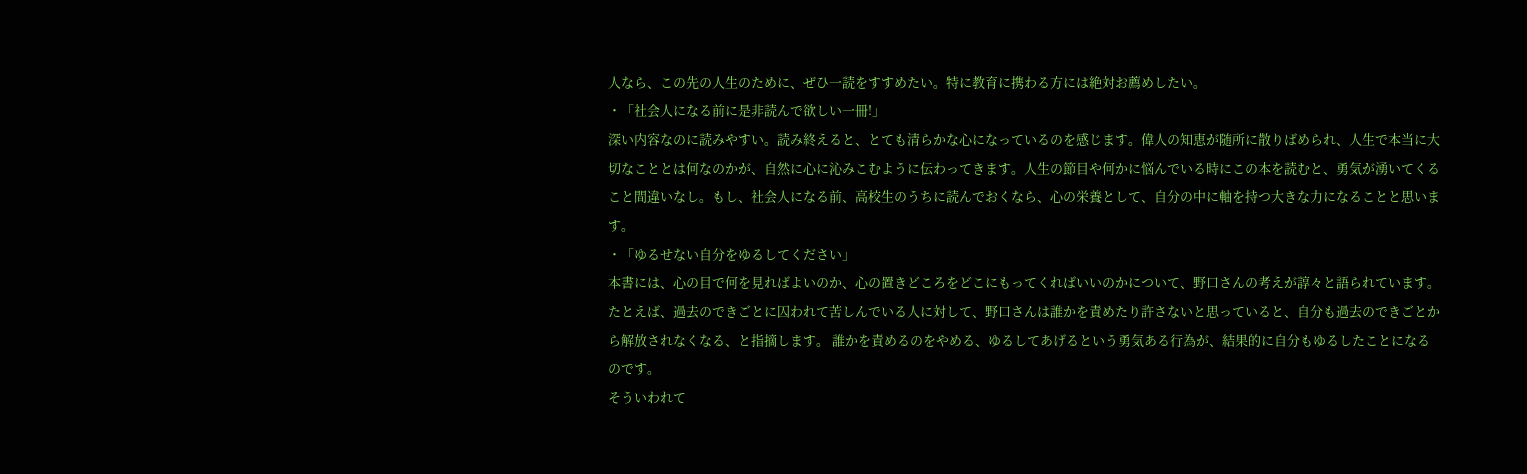人なら、この先の人生のために、ぜひ一読をすすめたい。特に教育に携わる方には絶対お薦めしたい。
・「社会人になる前に是非読んで欲しい一冊!」
深い内容なのに読みやすい。読み終えると、とても清らかな心になっているのを感じます。偉人の知恵が随所に散りばめられ、人生で本当に大切なこととは何なのかが、自然に心に沁みこむように伝わってきます。人生の節目や何かに悩んでいる時にこの本を読むと、勇気が湧いてくること間違いなし。もし、社会人になる前、高校生のうちに読んでおくなら、心の栄養として、自分の中に軸を持つ大きな力になることと思います。
・「ゆるせない自分をゆるしてください」
本書には、心の目で何を見ればよいのか、心の置きどころをどこにもってくればいいのかについて、野口さんの考えが諄々と語られています。
たとえば、過去のできごとに囚われて苦しんでいる人に対して、野口さんは誰かを責めたり許さないと思っていると、自分も過去のできごとから解放されなくなる、と指摘します。 誰かを責めるのをやめる、ゆるしてあげるという勇気ある行為が、結果的に自分もゆるしたことになるのです。
そういわれて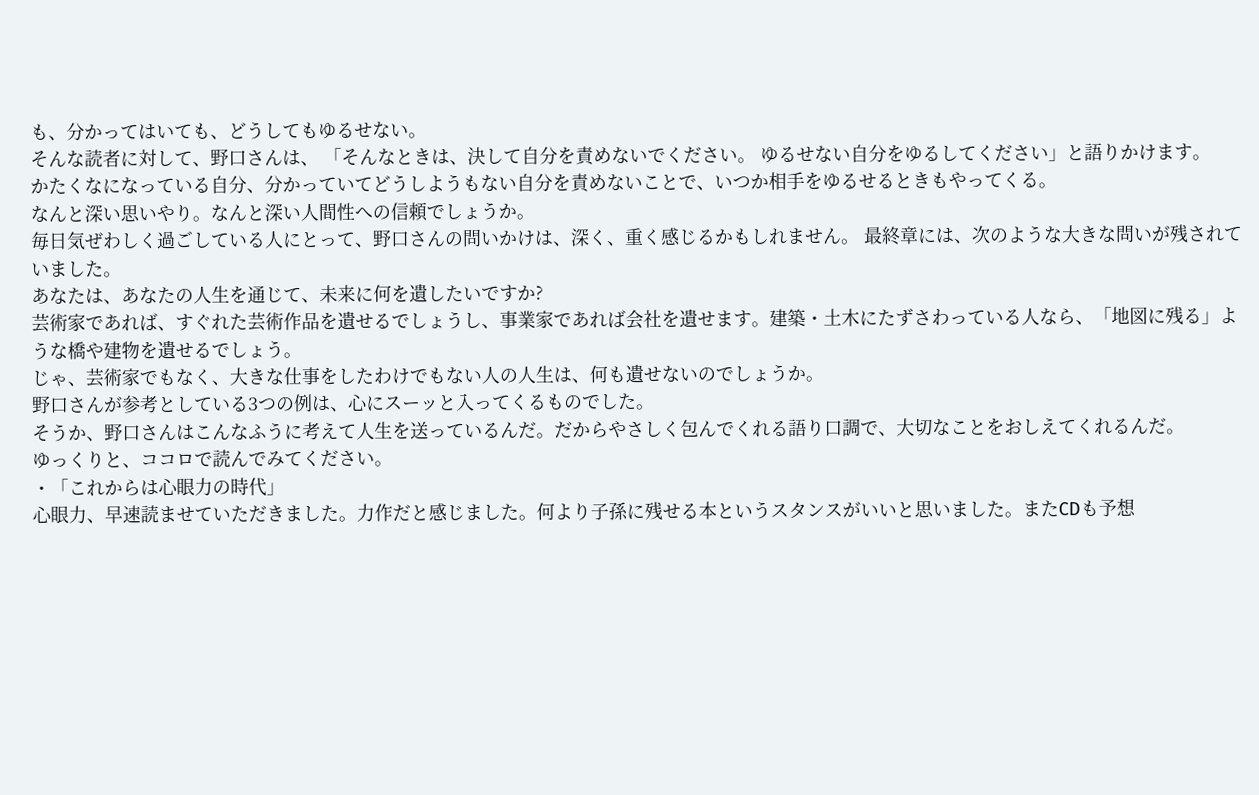も、分かってはいても、どうしてもゆるせない。
そんな読者に対して、野口さんは、 「そんなときは、決して自分を責めないでください。 ゆるせない自分をゆるしてください」と語りかけます。
かたくなになっている自分、分かっていてどうしようもない自分を責めないことで、いつか相手をゆるせるときもやってくる。
なんと深い思いやり。なんと深い人間性への信頼でしょうか。
毎日気ぜわしく過ごしている人にとって、野口さんの問いかけは、深く、重く感じるかもしれません。 最終章には、次のような大きな問いが残されていました。
あなたは、あなたの人生を通じて、未来に何を遺したいですか?
芸術家であれば、すぐれた芸術作品を遺せるでしょうし、事業家であれば会社を遺せます。建築・土木にたずさわっている人なら、「地図に残る」ような橋や建物を遺せるでしょう。
じゃ、芸術家でもなく、大きな仕事をしたわけでもない人の人生は、何も遺せないのでしょうか。
野口さんが参考としている3つの例は、心にスーッと入ってくるものでした。
そうか、野口さんはこんなふうに考えて人生を送っているんだ。だからやさしく包んでくれる語り口調で、大切なことをおしえてくれるんだ。
ゆっくりと、ココロで読んでみてください。
・「これからは心眼力の時代」
心眼力、早速読ませていただきました。力作だと感じました。何より子孫に残せる本というスタンスがいいと思いました。またCDも予想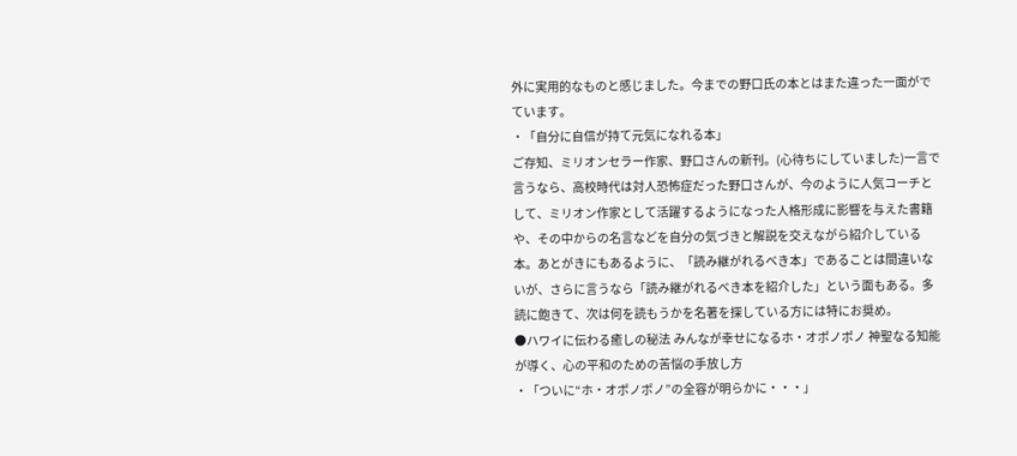外に実用的なものと感じました。今までの野口氏の本とはまた違った一面がでています。
・「自分に自信が持て元気になれる本」
ご存知、ミリオンセラー作家、野口さんの新刊。(心待ちにしていました)一言で言うなら、高校時代は対人恐怖症だった野口さんが、今のように人気コーチとして、ミリオン作家として活躍するようになった人格形成に影響を与えた書籍や、その中からの名言などを自分の気づきと解説を交えながら紹介している本。あとがきにもあるように、「読み継がれるべき本」であることは間違いないが、さらに言うなら「読み継がれるべき本を紹介した」という面もある。多読に飽きて、次は何を読もうかを名著を探している方には特にお奨め。
●ハワイに伝わる癒しの秘法 みんなが幸せになるホ・オポノポノ 神聖なる知能が導く、心の平和のための苦悩の手放し方
・「ついに“ホ・オポノポノ”の全容が明らかに・・・」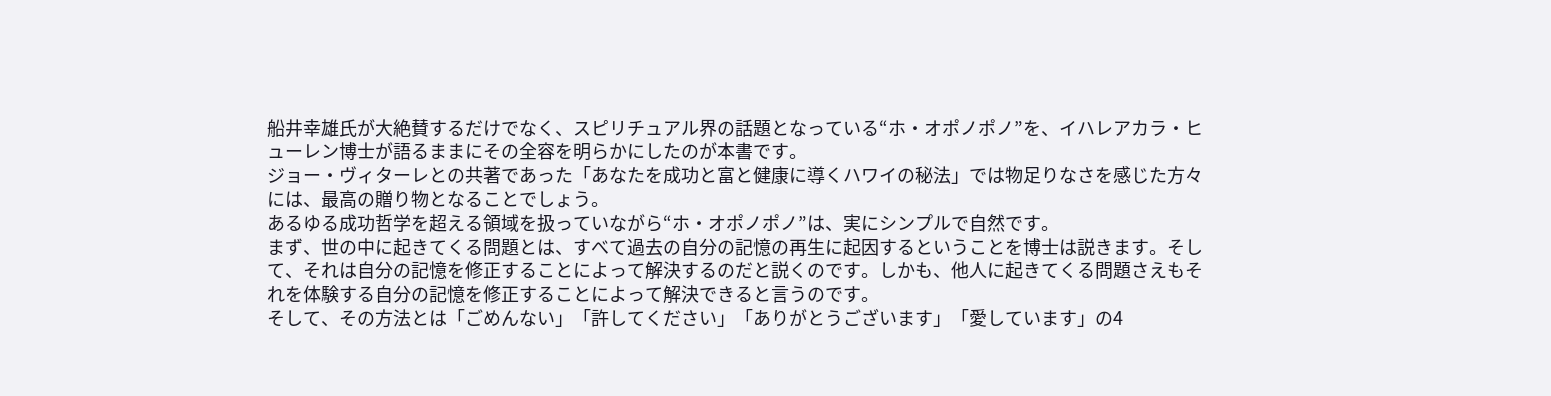船井幸雄氏が大絶賛するだけでなく、スピリチュアル界の話題となっている“ホ・オポノポノ”を、イハレアカラ・ヒューレン博士が語るままにその全容を明らかにしたのが本書です。
ジョー・ヴィターレとの共著であった「あなたを成功と富と健康に導くハワイの秘法」では物足りなさを感じた方々には、最高の贈り物となることでしょう。
あるゆる成功哲学を超える領域を扱っていながら“ホ・オポノポノ”は、実にシンプルで自然です。
まず、世の中に起きてくる問題とは、すべて過去の自分の記憶の再生に起因するということを博士は説きます。そして、それは自分の記憶を修正することによって解決するのだと説くのです。しかも、他人に起きてくる問題さえもそれを体験する自分の記憶を修正することによって解決できると言うのです。
そして、その方法とは「ごめんない」「許してください」「ありがとうございます」「愛しています」の4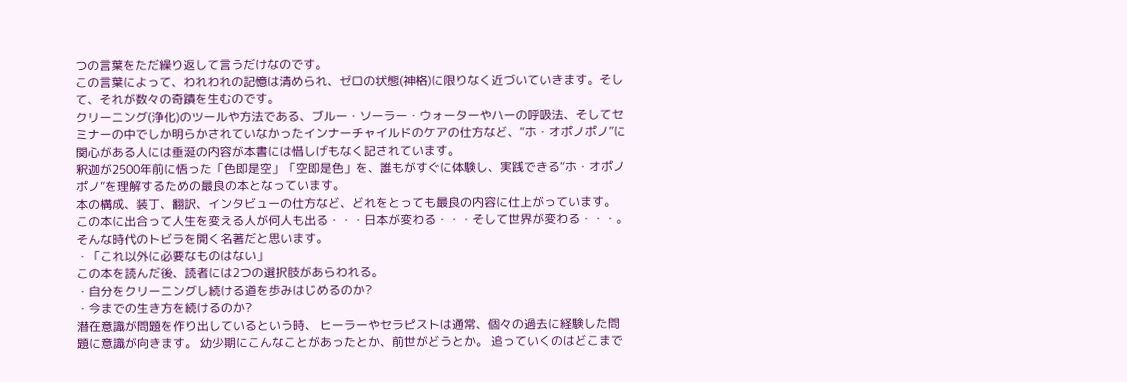つの言葉をただ繰り返して言うだけなのです。
この言葉によって、われわれの記憶は清められ、ゼロの状態(神格)に限りなく近づいていきます。そして、それが数々の奇蹟を生むのです。
クリーニング(浄化)のツールや方法である、ブルー・ソーラー・ウォーターやハーの呼吸法、そしてセミナーの中でしか明らかされていなかったインナーチャイルドのケアの仕方など、“ホ・オポノポノ”に関心がある人には垂涎の内容が本書には惜しげもなく記されています。
釈迦が2500年前に悟った「色即是空」「空即是色」を、誰もがすぐに体験し、実践できる“ホ・オポノポノ”を理解するための最良の本となっています。
本の構成、装丁、翻訳、インタビューの仕方など、どれをとっても最良の内容に仕上がっています。
この本に出合って人生を変える人が何人も出る・・・日本が変わる・・・そして世界が変わる・・・。そんな時代のトビラを開く名著だと思います。
・「これ以外に必要なものはない」
この本を読んだ後、読者には2つの選択肢があらわれる。
・自分をクリーニングし続ける道を歩みはじめるのか?
・今までの生き方を続けるのか?
潜在意識が問題を作り出しているという時、 ヒーラーやセラピストは通常、個々の過去に経験した問題に意識が向きます。 幼少期にこんなことがあったとか、前世がどうとか。 追っていくのはどこまで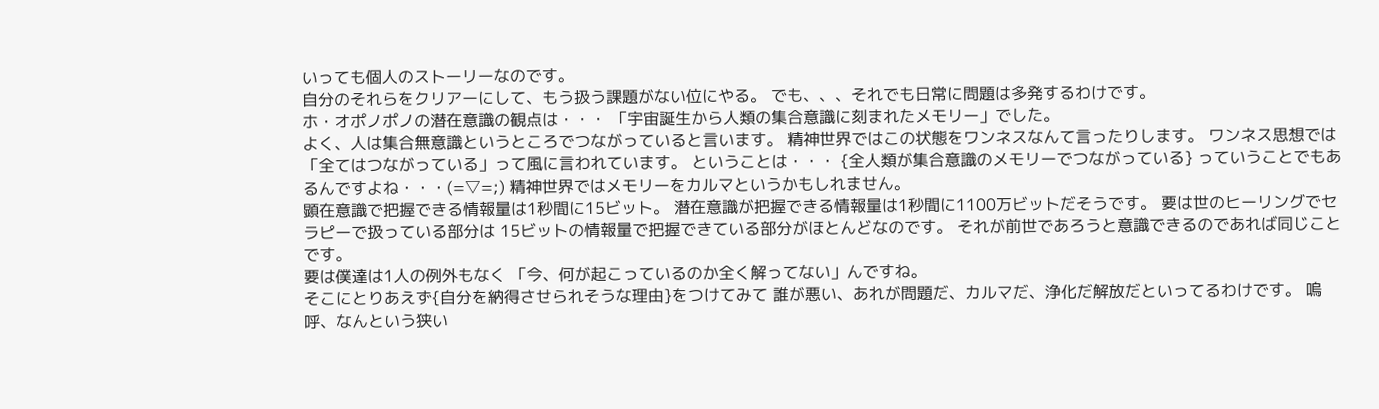いっても個人のストーリーなのです。
自分のそれらをクリアーにして、もう扱う課題がない位にやる。 でも、、、それでも日常に問題は多発するわけです。
ホ・オポノポノの潜在意識の観点は・・・ 「宇宙誕生から人類の集合意識に刻まれたメモリー」でした。
よく、人は集合無意識というところでつながっていると言います。 精神世界ではこの状態をワンネスなんて言ったりします。 ワンネス思想では「全てはつながっている」って風に言われています。 ということは・・・ {全人類が集合意識のメモリーでつながっている} っていうことでもあるんですよね・・・(=▽=;) 精神世界ではメモリーをカルマというかもしれません。
顕在意識で把握できる情報量は1秒間に15ビット。 潜在意識が把握できる情報量は1秒間に1100万ビットだそうです。 要は世のヒーリングでセラピーで扱っている部分は 15ビットの情報量で把握できている部分がほとんどなのです。 それが前世であろうと意識できるのであれば同じことです。
要は僕達は1人の例外もなく 「今、何が起こっているのか全く解ってない」んですね。
そこにとりあえず{自分を納得させられそうな理由}をつけてみて 誰が悪い、あれが問題だ、カルマだ、浄化だ解放だといってるわけです。 嗚呼、なんという狭い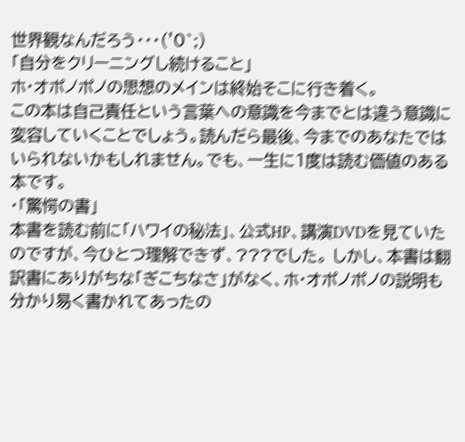世界観なんだろう・・・('0`;)
「自分をクリーニングし続けること」
ホ・オポノポノの思想のメインは終始そこに行き着く。
この本は自己責任という言葉への意識を今までとは違う意識に変容していくことでしょう。読んだら最後、今までのあなたではいられないかもしれません。でも、一生に1度は読む価値のある本です。
・「驚愕の書」
本書を読む前に「ハワイの秘法」、公式HP、講演DVDを見ていたのですが、今ひとつ理解できず、???でした。 しかし、本書は翻訳書にありがちな「ぎこちなさ」がなく、ホ・オポノポノの説明も分かり易く書かれてあったの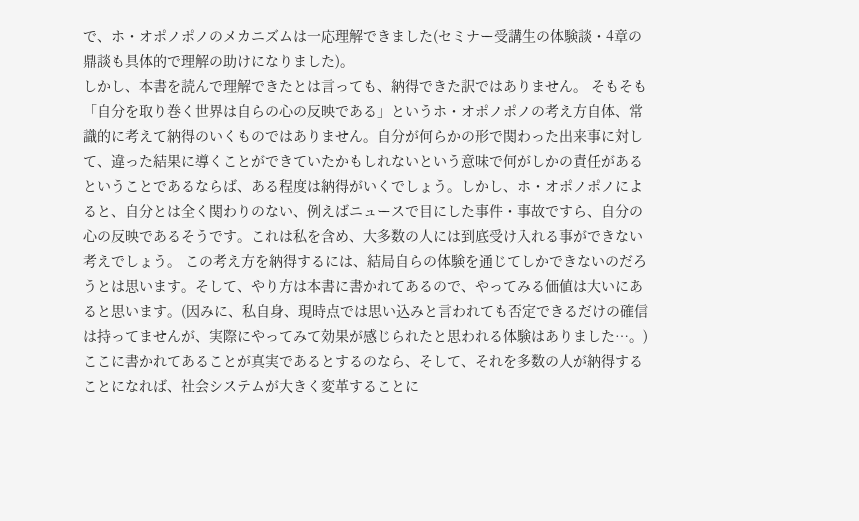で、ホ・オポノポノのメカニズムは一応理解できました(セミナー受講生の体験談・4章の鼎談も具体的で理解の助けになりました)。
しかし、本書を読んで理解できたとは言っても、納得できた訳ではありません。 そもそも「自分を取り巻く世界は自らの心の反映である」というホ・オポノポノの考え方自体、常識的に考えて納得のいくものではありません。自分が何らかの形で関わった出来事に対して、違った結果に導くことができていたかもしれないという意味で何がしかの責任があるということであるならば、ある程度は納得がいくでしょう。しかし、ホ・オポノポノによると、自分とは全く関わりのない、例えばニュースで目にした事件・事故ですら、自分の心の反映であるそうです。これは私を含め、大多数の人には到底受け入れる事ができない考えでしょう。 この考え方を納得するには、結局自らの体験を通じてしかできないのだろうとは思います。そして、やり方は本書に書かれてあるので、やってみる価値は大いにあると思います。(因みに、私自身、現時点では思い込みと言われても否定できるだけの確信は持ってませんが、実際にやってみて効果が感じられたと思われる体験はありました…。)
ここに書かれてあることが真実であるとするのなら、そして、それを多数の人が納得することになれば、社会システムが大きく変革することに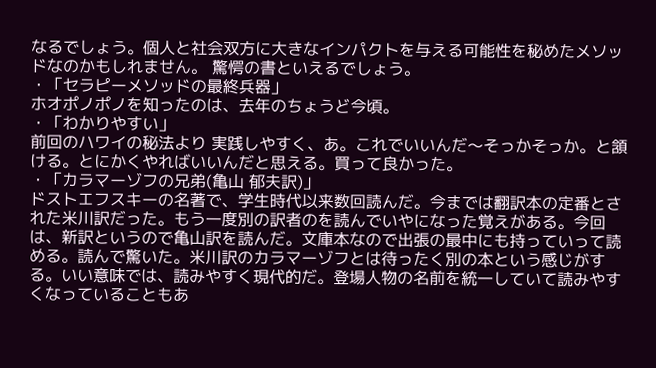なるでしょう。個人と社会双方に大きなインパクトを与える可能性を秘めたメソッドなのかもしれません。 驚愕の書といえるでしょう。
・「セラピーメソッドの最終兵器」
ホオポノポノを知ったのは、去年のちょうど今頃。
・「わかりやすい」
前回のハワイの秘法より 実践しやすく、あ。これでいいんだ〜そっかそっか。と頷ける。とにかくやればいいんだと思える。買って良かった。
・「カラマーゾフの兄弟(亀山 郁夫訳)」
ドストエフスキーの名著で、学生時代以来数回読んだ。今までは翻訳本の定番とされた米川訳だった。もう一度別の訳者のを読んでいやになった覚えがある。今回は、新訳というので亀山訳を読んだ。文庫本なので出張の最中にも持っていって読める。読んで驚いた。米川訳のカラマーゾフとは待ったく別の本という感じがする。いい意味では、読みやすく現代的だ。登場人物の名前を統一していて読みやすくなっていることもあ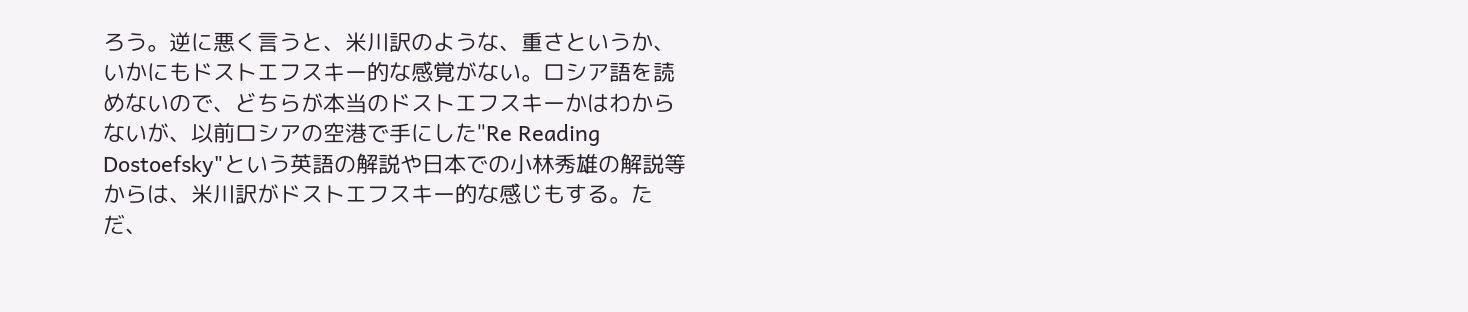ろう。逆に悪く言うと、米川訳のような、重さというか、いかにもドストエフスキー的な感覚がない。ロシア語を読めないので、どちらが本当のドストエフスキーかはわからないが、以前ロシアの空港で手にした"Re Reading Dostoefsky"という英語の解説や日本での小林秀雄の解説等からは、米川訳がドストエフスキー的な感じもする。ただ、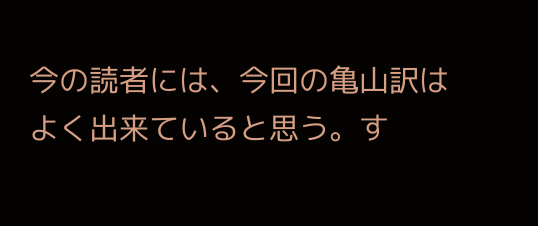今の読者には、今回の亀山訳はよく出来ていると思う。す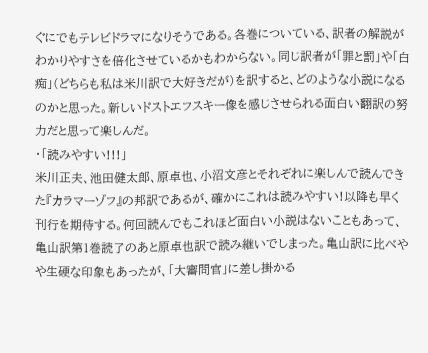ぐにでもテレビドラマになりそうである。各巻についている、訳者の解説がわかりやすさを倍化させているかもわからない。同じ訳者が「罪と罰」や「白痴」(どちらも私は米川訳で大好きだが)を訳すると、どのような小説になるのかと思った。新しいドストエフスキー像を感じさせられる面白い翻訳の努力だと思って楽しんだ。
・「読みやすい!!!」
米川正夫、池田健太郎、原卓也、小沼文彦とそれぞれに楽しんで読んできた『カラマーゾフ』の邦訳であるが、確かにこれは読みやすい!以降も早く刊行を期待する。何回読んでもこれほど面白い小説はないこともあって、亀山訳第1巻読了のあと原卓也訳で読み継いでしまった。亀山訳に比べやや生硬な印象もあったが、「大審問官」に差し掛かる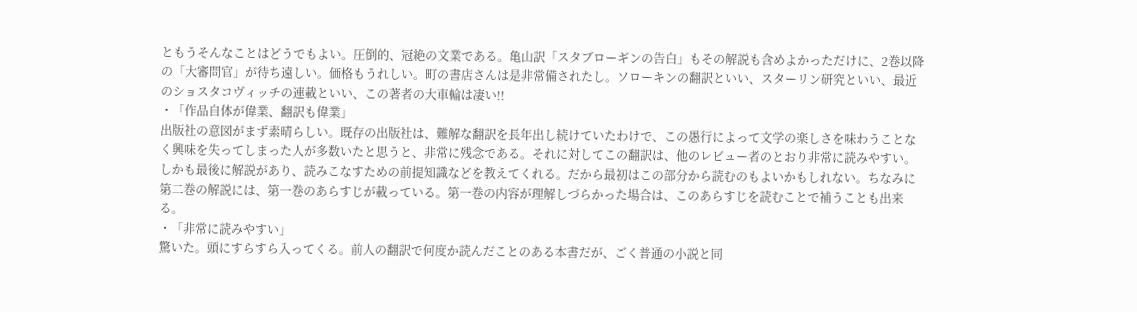ともうそんなことはどうでもよい。圧倒的、冠絶の文業である。亀山訳「スタブローギンの告白」もその解説も含めよかっただけに、2巻以降の「大審問官」が待ち遠しい。価格もうれしい。町の書店さんは是非常備されたし。ソローキンの翻訳といい、スターリン研究といい、最近のショスタコヴィッチの連載といい、この著者の大車輪は凄い!!
・「作品自体が偉業、翻訳も偉業」
出版社の意図がまず素晴らしい。既存の出版社は、難解な翻訳を長年出し続けていたわけで、この愚行によって文学の楽しさを味わうことなく興味を失ってしまった人が多数いたと思うと、非常に残念である。それに対してこの翻訳は、他のレビュー者のとおり非常に読みやすい。しかも最後に解説があり、読みこなすための前提知識などを教えてくれる。だから最初はこの部分から読むのもよいかもしれない。ちなみに第二巻の解説には、第一巻のあらすじが載っている。第一巻の内容が理解しづらかった場合は、このあらすじを読むことで補うことも出来る。
・「非常に読みやすい」
驚いた。頭にすらすら入ってくる。前人の翻訳で何度か読んだことのある本書だが、ごく普通の小説と同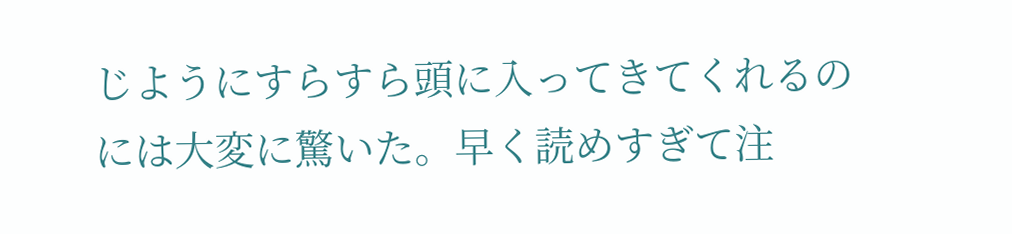じようにすらすら頭に入ってきてくれるのには大変に驚いた。早く読めすぎて注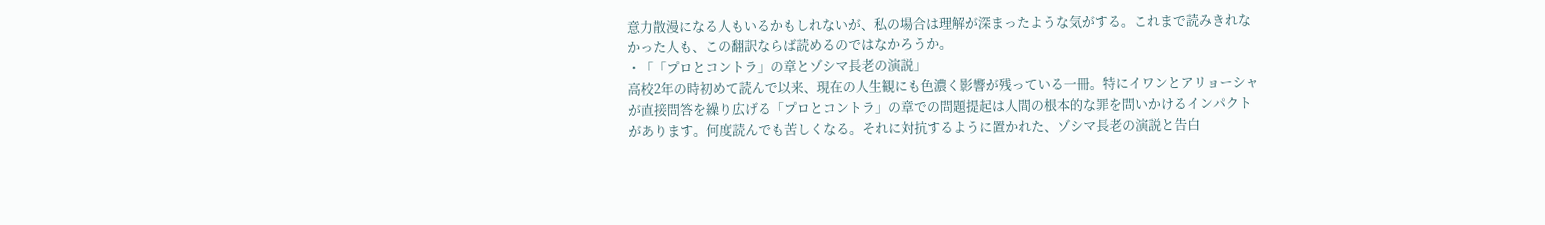意力散漫になる人もいるかもしれないが、私の場合は理解が深まったような気がする。これまで読みきれなかった人も、この翻訳ならば読めるのではなかろうか。
・「「プロとコントラ」の章とゾシマ長老の演説」
高校2年の時初めて読んで以来、現在の人生観にも色濃く影響が残っている一冊。特にイワンとアリョーシャが直接問答を繰り広げる「プロとコントラ」の章での問題提起は人間の根本的な罪を問いかけるインパクトがあります。何度読んでも苦しくなる。それに対抗するように置かれた、ゾシマ長老の演説と告白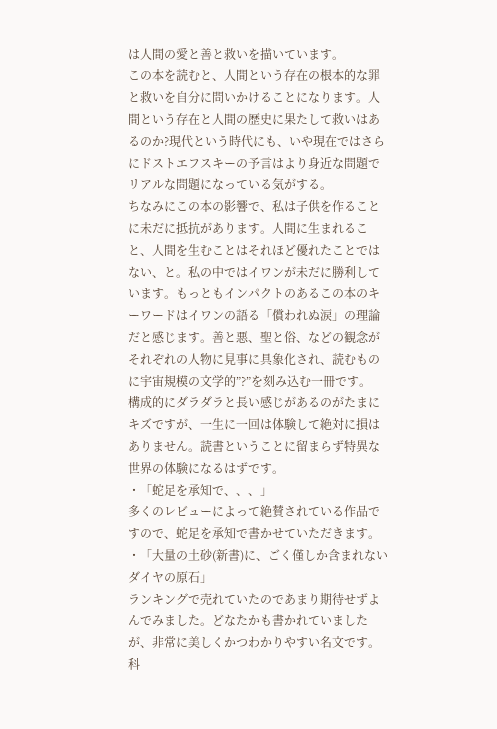は人間の愛と善と救いを描いています。
この本を読むと、人間という存在の根本的な罪と救いを自分に問いかけることになります。人間という存在と人間の歴史に果たして救いはあるのか?現代という時代にも、いや現在ではさらにドストエフスキーの予言はより身近な問題でリアルな問題になっている気がする。
ちなみにこの本の影響で、私は子供を作ることに未だに抵抗があります。人間に生まれること、人間を生むことはそれほど優れたことではない、と。私の中ではイワンが未だに勝利しています。もっともインパクトのあるこの本のキーワードはイワンの語る「償われぬ涙」の理論だと感じます。善と悪、聖と俗、などの観念がそれぞれの人物に見事に具象化され、読むものに宇宙規模の文学的”?”を刻み込む一冊です。
構成的にダラダラと長い感じがあるのがたまにキズですが、一生に一回は体験して絶対に損はありません。読書ということに留まらず特異な世界の体験になるはずです。
・「蛇足を承知で、、、」
多くのレビューによって絶賛されている作品ですので、蛇足を承知で書かせていただきます。
・「大量の土砂(新書)に、ごく僅しか含まれないダイヤの原石」
ランキングで売れていたのであまり期待せずよんでみました。どなたかも書かれていましたが、非常に美しくかつわかりやすい名文です。科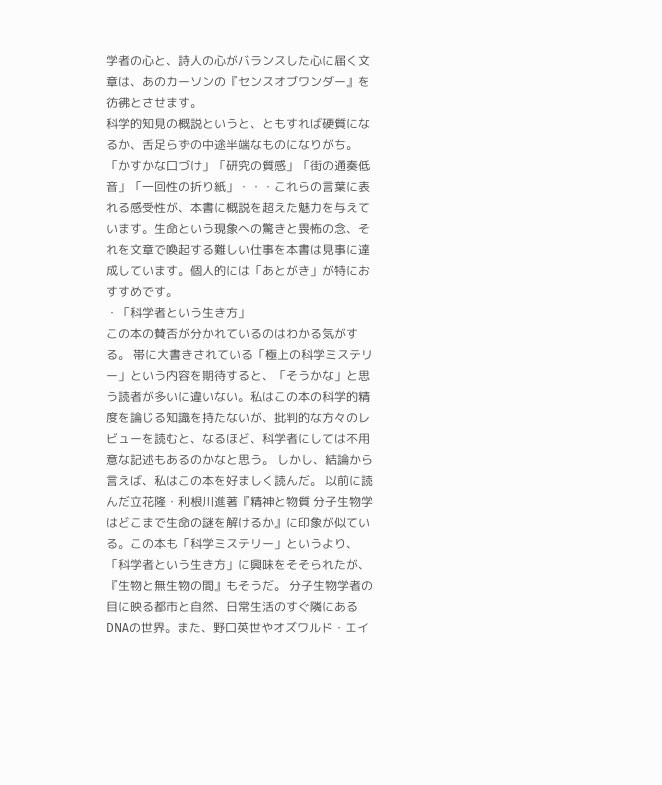学者の心と、詩人の心がバランスした心に届く文章は、あのカーソンの『センスオブワンダー』を彷彿とさせます。
科学的知見の概説というと、ともすれば硬質になるか、舌足らずの中途半端なものになりがち。
「かすかな口づけ」「研究の質感」「街の通奏低音」「一回性の折り紙」・・・これらの言葉に表れる感受性が、本書に概説を超えた魅力を与えています。生命という現象への驚きと畏怖の念、それを文章で喚起する難しい仕事を本書は見事に達成しています。個人的には「あとがき」が特におすすめです。
・「科学者という生き方」
この本の賛否が分かれているのはわかる気がする。 帯に大書きされている「極上の科学ミステリー」という内容を期待すると、「そうかな」と思う読者が多いに違いない。私はこの本の科学的精度を論じる知識を持たないが、批判的な方々のレビューを読むと、なるほど、科学者にしては不用意な記述もあるのかなと思う。 しかし、結論から言えば、私はこの本を好ましく読んだ。 以前に読んだ立花隆・利根川進著『精神と物質 分子生物学はどこまで生命の謎を解けるか』に印象が似ている。この本も「科学ミステリー」というより、「科学者という生き方」に興味をそそられたが、『生物と無生物の間』もそうだ。 分子生物学者の目に映る都市と自然、日常生活のすぐ隣にあるDNAの世界。また、野口英世やオズワルド・エイ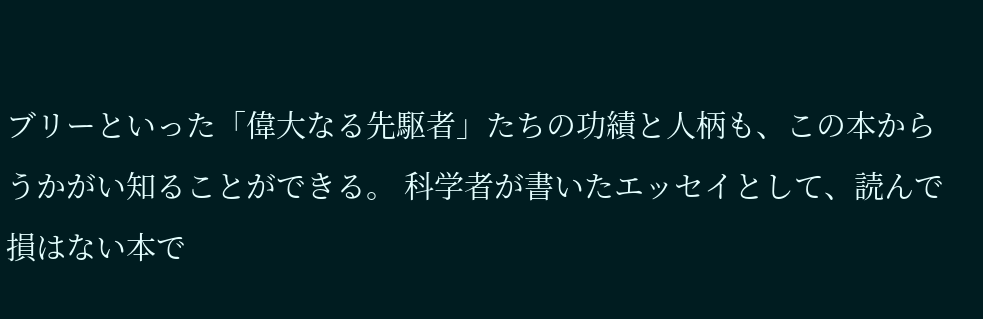ブリーといった「偉大なる先駆者」たちの功績と人柄も、この本からうかがい知ることができる。 科学者が書いたエッセイとして、読んで損はない本で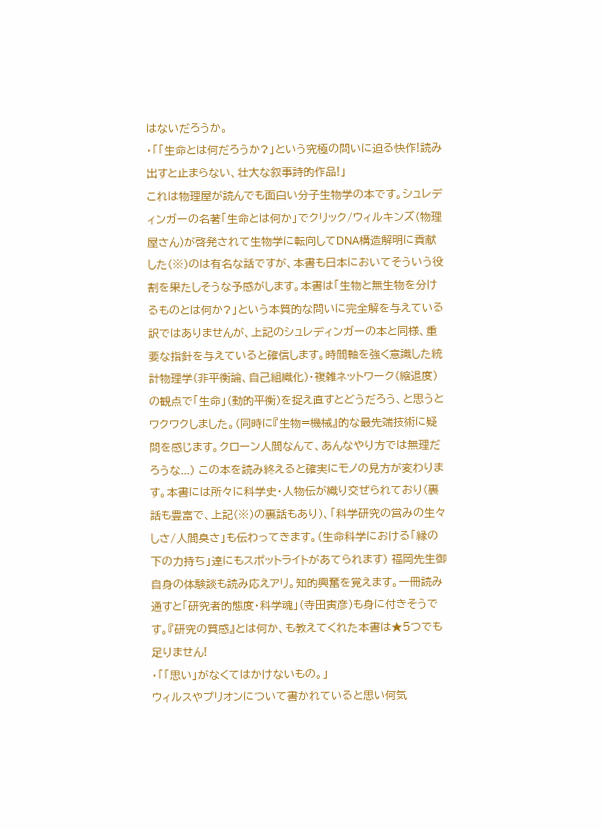はないだろうか。
・「「生命とは何だろうか?」という究極の問いに迫る快作!読み出すと止まらない、壮大な叙事詩的作品!」
これは物理屋が読んでも面白い分子生物学の本です。シュレディンガーの名著「生命とは何か」でクリック/ウィルキンズ(物理屋さん)が啓発されて生物学に転向してDNA構造解明に貢献した(※)のは有名な話ですが、本書も日本においてそういう役割を果たしそうな予感がします。本書は「生物と無生物を分けるものとは何か?」という本質的な問いに完全解を与えている訳ではありませんが、上記のシュレディンガーの本と同様、重要な指針を与えていると確信します。時間軸を強く意識した統計物理学(非平衡論、自己組織化)・複雑ネットワーク(縮退度)の観点で「生命」(動的平衡)を捉え直すとどうだろう、と思うとワクワクしました。(同時に『生物=機械』的な最先端技術に疑問を感じます。クローン人間なんて、あんなやり方では無理だろうな...) この本を読み終えると確実にモノの見方が変わります。本書には所々に科学史・人物伝が織り交ぜられており(裏話も豊富で、上記(※)の裏話もあり)、「科学研究の営みの生々しさ/人間臭さ」も伝わってきます。(生命科学における「縁の下の力持ち」達にもスポットライトがあてられます) 福岡先生御自身の体験談も読み応えアリ。知的興奮を覚えます。一冊読み通すと「研究者的態度・科学魂」(寺田寅彦)も身に付きそうです。『研究の質感』とは何か、も教えてくれた本書は★5つでも足りません!
・「「思い」がなくてはかけないもの。」
ウィルスやプリオンについて書かれていると思い何気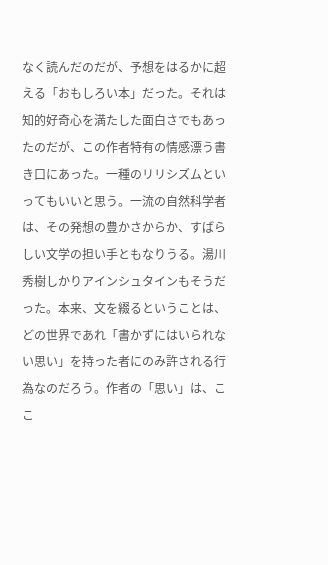なく読んだのだが、予想をはるかに超える「おもしろい本」だった。それは知的好奇心を満たした面白さでもあったのだが、この作者特有の情感漂う書き口にあった。一種のリリシズムといってもいいと思う。一流の自然科学者は、その発想の豊かさからか、すばらしい文学の担い手ともなりうる。湯川秀樹しかりアインシュタインもそうだった。本来、文を綴るということは、どの世界であれ「書かずにはいられない思い」を持った者にのみ許される行為なのだろう。作者の「思い」は、ここ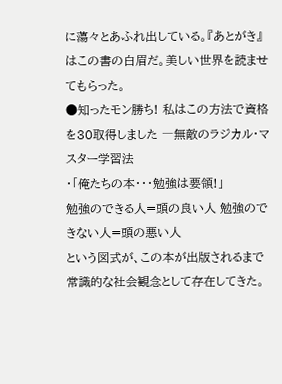に蕩々とあふれ出している。『あとがき』はこの書の白眉だ。美しい世界を読ませてもらった。
●知ったモン勝ち! 私はこの方法で資格を30取得しました ―無敵のラジカル・マスター学習法
・「俺たちの本・・・勉強は要領!」
勉強のできる人=頭の良い人 勉強のできない人=頭の悪い人
という図式が、この本が出版されるまで常識的な社会観念として存在してきた。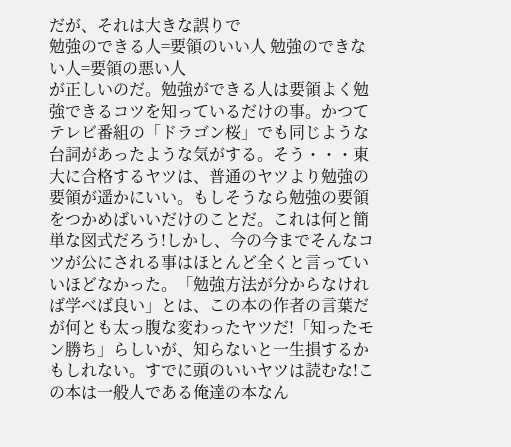だが、それは大きな誤りで
勉強のできる人=要領のいい人 勉強のできない人=要領の悪い人
が正しいのだ。勉強ができる人は要領よく勉強できるコツを知っているだけの事。かつてテレビ番組の「ドラゴン桜」でも同じような台詞があったような気がする。そう・・・東大に合格するヤツは、普通のヤツより勉強の要領が遥かにいい。もしそうなら勉強の要領をつかめばいいだけのことだ。これは何と簡単な図式だろう!しかし、今の今までそんなコツが公にされる事はほとんど全くと言っていいほどなかった。「勉強方法が分からなければ学べば良い」とは、この本の作者の言葉だが何とも太っ腹な変わったヤツだ!「知ったモン勝ち」らしいが、知らないと一生損するかもしれない。すでに頭のいいヤツは読むな!この本は一般人である俺達の本なん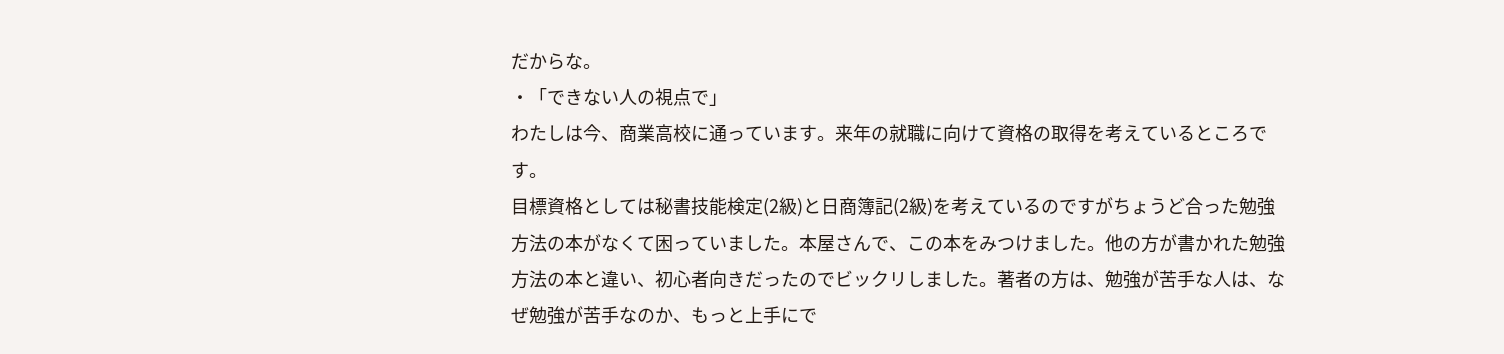だからな。
・「できない人の視点で」
わたしは今、商業高校に通っています。来年の就職に向けて資格の取得を考えているところです。
目標資格としては秘書技能検定(2級)と日商簿記(2級)を考えているのですがちょうど合った勉強方法の本がなくて困っていました。本屋さんで、この本をみつけました。他の方が書かれた勉強方法の本と違い、初心者向きだったのでビックリしました。著者の方は、勉強が苦手な人は、なぜ勉強が苦手なのか、もっと上手にで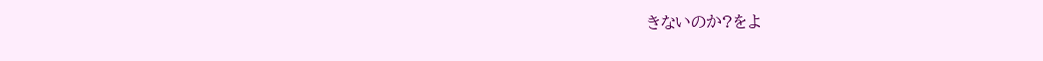きないのか?をよ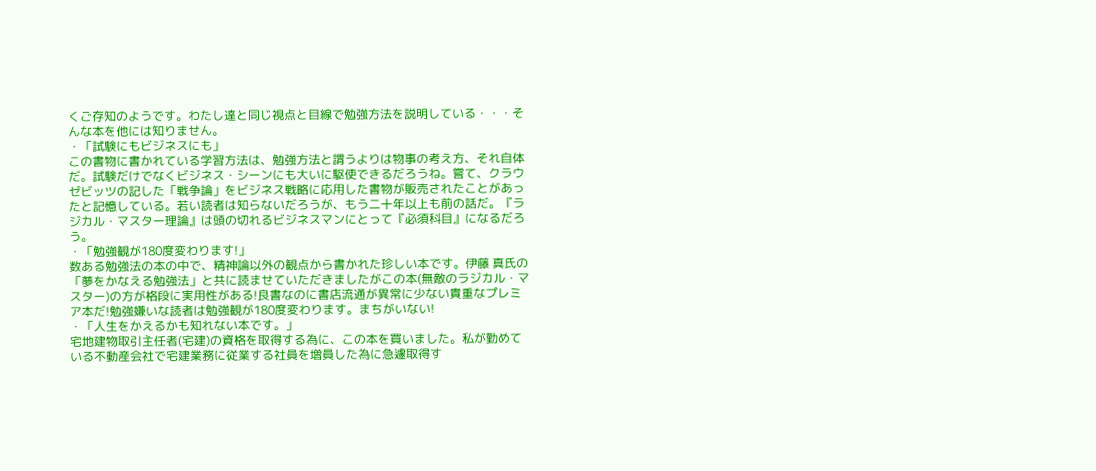くご存知のようです。わたし達と同じ視点と目線で勉強方法を説明している・・・そんな本を他には知りません。
・「試験にもビジネスにも」
この書物に書かれている学習方法は、勉強方法と謂うよりは物事の考え方、それ自体だ。試験だけでなくビジネス・シーンにも大いに駆使できるだろうね。嘗て、クラウゼビッツの記した「戦争論」をビジネス戦略に応用した書物が販売されたことがあったと記憶している。若い読者は知らないだろうが、もう二十年以上も前の話だ。『ラジカル・マスター理論』は頭の切れるビジネスマンにとって『必須科目』になるだろう。
・「勉強観が180度変わります!」
数ある勉強法の本の中で、精神論以外の観点から書かれた珍しい本です。伊藤 真氏の「夢をかなえる勉強法」と共に読ませていただきましたがこの本(無敵のラジカル・マスター)の方が格段に実用性がある!良書なのに書店流通が異常に少ない貴重なプレミア本だ!勉強嫌いな読者は勉強観が180度変わります。まちがいない!
・「人生をかえるかも知れない本です。」
宅地建物取引主任者(宅建)の資格を取得する為に、この本を買いました。私が勤めている不動産会社で宅建業務に従業する社員を増員した為に急遽取得す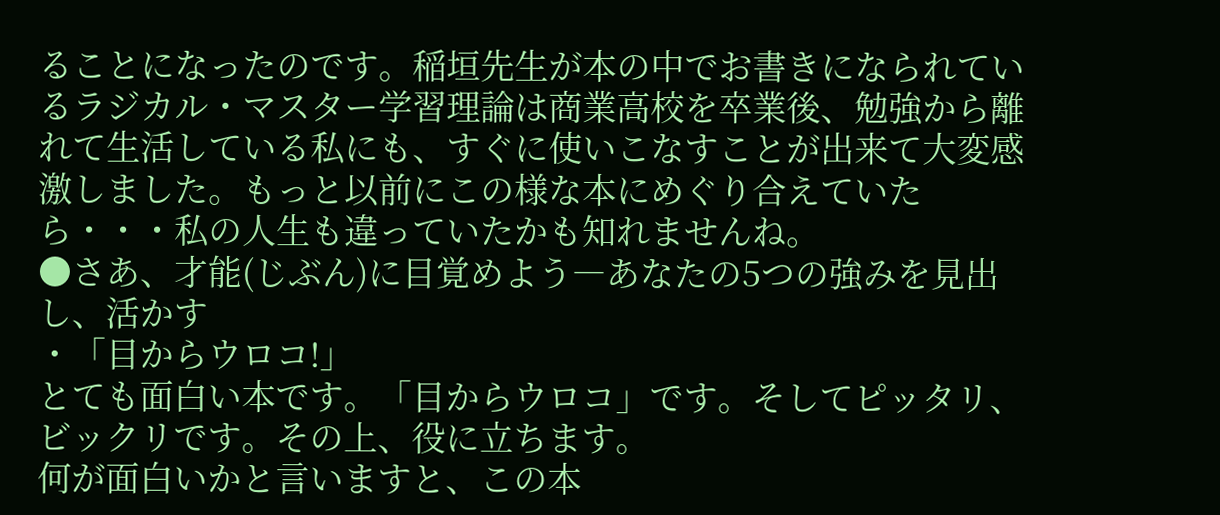ることになったのです。稲垣先生が本の中でお書きになられているラジカル・マスター学習理論は商業高校を卒業後、勉強から離れて生活している私にも、すぐに使いこなすことが出来て大変感激しました。もっと以前にこの様な本にめぐり合えていたら・・・私の人生も違っていたかも知れませんね。
●さあ、才能(じぶん)に目覚めよう―あなたの5つの強みを見出し、活かす
・「目からウロコ!」
とても面白い本です。「目からウロコ」です。そしてピッタリ、ビックリです。その上、役に立ちます。
何が面白いかと言いますと、この本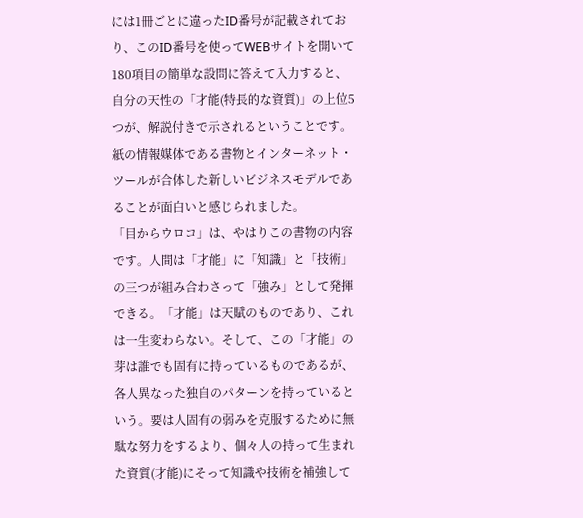には1冊ごとに違ったID番号が記載されており、このID番号を使ってWEBサイトを開いて180項目の簡単な設問に答えて入力すると、自分の天性の「才能(特長的な資質)」の上位5つが、解説付きで示されるということです。紙の情報媒体である書物とインターネット・ツールが合体した新しいビジネスモデルであることが面白いと感じられました。
「目からウロコ」は、やはりこの書物の内容です。人間は「才能」に「知識」と「技術」の三つが組み合わさって「強み」として発揮できる。「才能」は天賦のものであり、これは一生変わらない。そして、この「才能」の芽は誰でも固有に持っているものであるが、各人異なった独自のパターンを持っているという。要は人固有の弱みを克服するために無駄な努力をするより、個々人の持って生まれた資質(才能)にそって知識や技術を補強して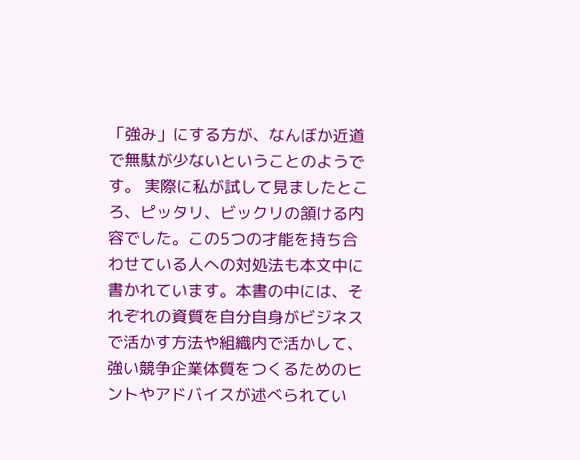「強み」にする方が、なんぼか近道で無駄が少ないということのようです。 実際に私が試して見ましたところ、ピッタリ、ビックリの頷ける内容でした。この5つの才能を持ち合わせている人への対処法も本文中に書かれています。本書の中には、それぞれの資質を自分自身がビジネスで活かす方法や組織内で活かして、強い競争企業体質をつくるためのヒントやアドバイスが述べられてい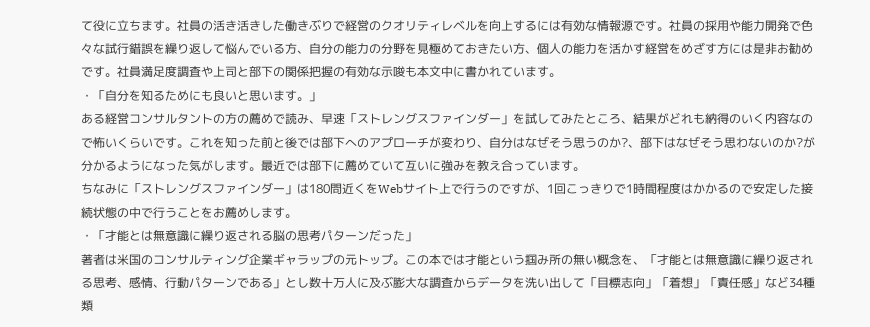て役に立ちます。社員の活き活きした働きぶりで経営のクオリティレベルを向上するには有効な情報源です。社員の採用や能力開発で色々な試行錯誤を繰り返して悩んでいる方、自分の能力の分野を見極めておきたい方、個人の能力を活かす経営をめざす方には是非お勧めです。社員満足度調査や上司と部下の関係把握の有効な示唆も本文中に書かれています。
・「自分を知るためにも良いと思います。」
ある経営コンサルタントの方の薦めで読み、早速「ストレングスファインダー」を試してみたところ、結果がどれも納得のいく内容なので怖いくらいです。これを知った前と後では部下へのアプローチが変わり、自分はなぜそう思うのか?、部下はなぜそう思わないのか?が分かるようになった気がします。最近では部下に薦めていて互いに強みを教え合っています。
ちなみに「ストレングスファインダー」は180問近くをWebサイト上で行うのですが、1回こっきりで1時間程度はかかるので安定した接続状態の中で行うことをお薦めします。
・「才能とは無意識に繰り返される脳の思考パターンだった」
著者は米国のコンサルティング企業ギャラップの元トップ。この本では才能という掴み所の無い概念を、「才能とは無意識に繰り返される思考、感情、行動パターンである」とし数十万人に及ぶ膨大な調査からデータを洗い出して「目標志向」「着想」「責任感」など34種類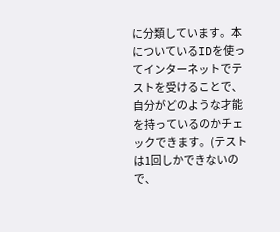に分類しています。本についているIDを使ってインターネットでテストを受けることで、自分がどのような才能を持っているのかチェックできます。(テストは1回しかできないので、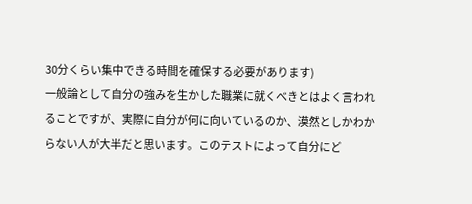30分くらい集中できる時間を確保する必要があります)
一般論として自分の強みを生かした職業に就くべきとはよく言われることですが、実際に自分が何に向いているのか、漠然としかわからない人が大半だと思います。このテストによって自分にど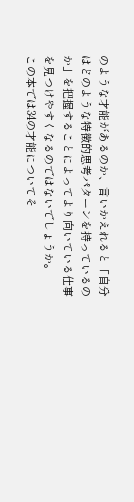のような才能があるのか、言いかえれると「自分はどのような特徴的思考パターンを持っているのか」を把握することによってより向いている仕事を見つけやすくなるのではないでしょうか。
この本では34の才能についてそ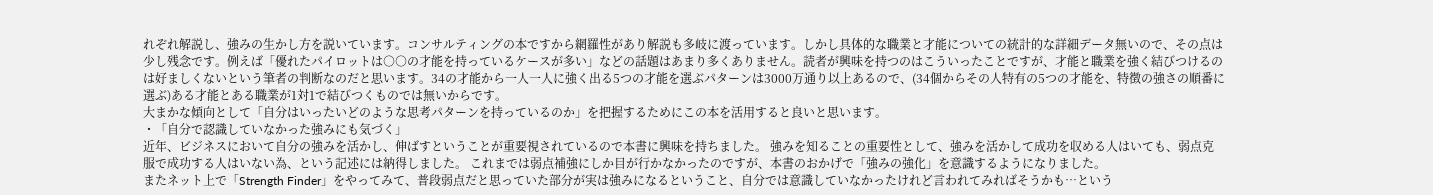れぞれ解説し、強みの生かし方を説いています。コンサルティングの本ですから網羅性があり解説も多岐に渡っています。しかし具体的な職業と才能についての統計的な詳細データ無いので、その点は少し残念です。例えば「優れたパイロットは○○の才能を持っているケースが多い」などの話題はあまり多くありません。読者が興味を持つのはこういったことですが、才能と職業を強く結びつけるのは好ましくないという筆者の判断なのだと思います。34の才能から一人一人に強く出る5つの才能を選ぶパターンは3000万通り以上あるので、(34個からその人特有の5つの才能を、特徴の強さの順番に選ぶ)ある才能とある職業が1対1で結びつくものでは無いからです。
大まかな傾向として「自分はいったいどのような思考パターンを持っているのか」を把握するためにこの本を活用すると良いと思います。
・「自分で認識していなかった強みにも気づく」
近年、ビジネスにおいて自分の強みを活かし、伸ばすということが重要視されているので本書に興味を持ちました。 強みを知ることの重要性として、強みを活かして成功を収める人はいても、弱点克服で成功する人はいない為、という記述には納得しました。 これまでは弱点補強にしか目が行かなかったのですが、本書のおかげで「強みの強化」を意識するようになりました。
またネット上で「Strength Finder」をやってみて、普段弱点だと思っていた部分が実は強みになるということ、自分では意識していなかったけれど言われてみればそうかも…という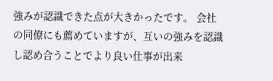強みが認識できた点が大きかったです。 会社の同僚にも薦めていますが、互いの強みを認識し認め合うことでより良い仕事が出来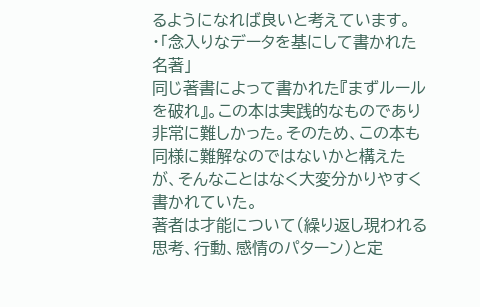るようになれば良いと考えています。
・「念入りなデータを基にして書かれた名著」
同じ著書によって書かれた『まずルールを破れ』。この本は実践的なものであり非常に難しかった。そのため、この本も同様に難解なのではないかと構えたが、そんなことはなく大変分かりやすく書かれていた。
著者は才能について(繰り返し現われる思考、行動、感情のパターン)と定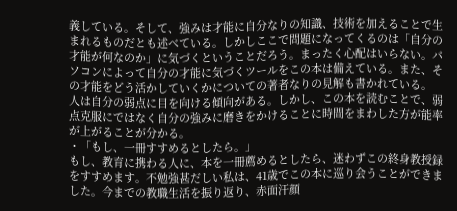義している。そして、強みは才能に自分なりの知識、技術を加えることで生まれるものだとも述べている。しかしここで問題になってくるのは「自分の才能が何なのか」に気づくということだろう。まったく心配はいらない。パソコンによって自分の才能に気づくツールをこの本は備えている。また、その才能をどう活かしていくかについての著者なりの見解も書かれている。
人は自分の弱点に目を向ける傾向がある。しかし、この本を読むことで、弱点克服にではなく自分の強みに磨きをかけることに時間をまわした方が能率が上がることが分かる。
・「もし、一冊すすめるとしたら。」
もし、教育に携わる人に、本を一冊薦めるとしたら、迷わずこの終身教授録をすすめます。不勉強甚だしい私は、41歳でこの本に巡り会うことができました。今までの教職生活を振り返り、赤面汗顔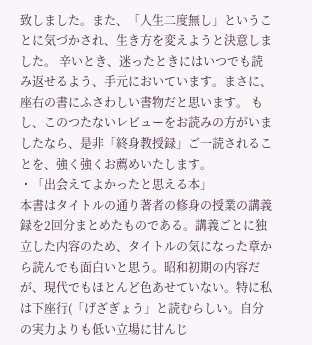致しました。また、「人生二度無し」ということに気づかされ、生き方を変えようと決意しました。 辛いとき、迷ったときにはいつでも読み返せるよう、手元においています。まさに、座右の書にふさわしい書物だと思います。 もし、このつたないレビューをお読みの方がいましたなら、是非「終身教授録」ご一読されることを、強く強くお薦めいたします。
・「出会えてよかったと思える本」
本書はタイトルの通り著者の修身の授業の講義録を2回分まとめたものである。講義ごとに独立した内容のため、タイトルの気になった章から読んでも面白いと思う。昭和初期の内容だが、現代でもほとんど色あせていない。特に私は下座行(「げざぎょう」と読むらしい。自分の実力よりも低い立場に甘んじ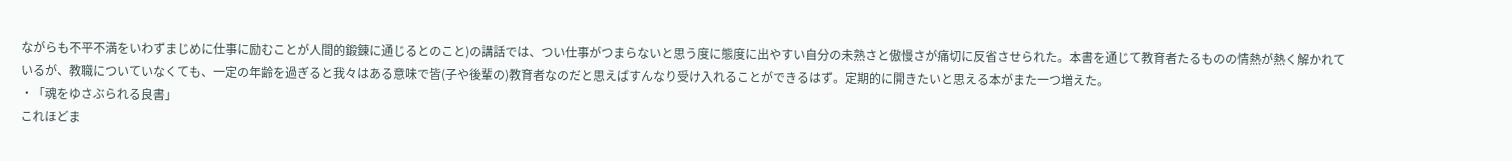ながらも不平不満をいわずまじめに仕事に励むことが人間的鍛錬に通じるとのこと)の講話では、つい仕事がつまらないと思う度に態度に出やすい自分の未熟さと傲慢さが痛切に反省させられた。本書を通じて教育者たるものの情熱が熱く解かれているが、教職についていなくても、一定の年齢を過ぎると我々はある意味で皆(子や後輩の)教育者なのだと思えばすんなり受け入れることができるはず。定期的に開きたいと思える本がまた一つ増えた。
・「魂をゆさぶられる良書」
これほどま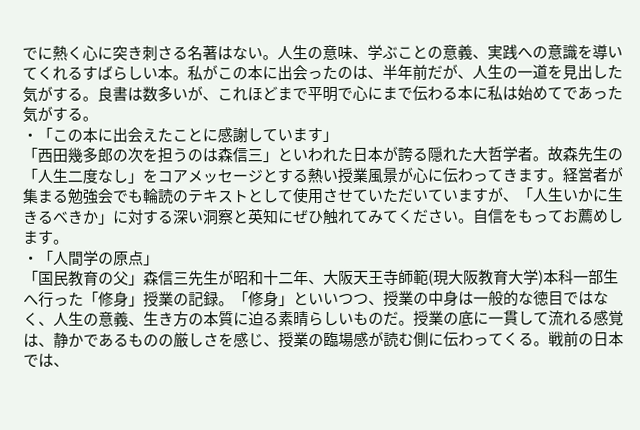でに熱く心に突き刺さる名著はない。人生の意味、学ぶことの意義、実践への意識を導いてくれるすばらしい本。私がこの本に出会ったのは、半年前だが、人生の一道を見出した気がする。良書は数多いが、これほどまで平明で心にまで伝わる本に私は始めてであった気がする。
・「この本に出会えたことに感謝しています」
「西田幾多郎の次を担うのは森信三」といわれた日本が誇る隠れた大哲学者。故森先生の「人生二度なし」をコアメッセージとする熱い授業風景が心に伝わってきます。経営者が集まる勉強会でも輪読のテキストとして使用させていただいていますが、「人生いかに生きるべきか」に対する深い洞察と英知にぜひ触れてみてください。自信をもってお薦めします。
・「人間学の原点」
「国民教育の父」森信三先生が昭和十二年、大阪天王寺師範(現大阪教育大学)本科一部生へ行った「修身」授業の記録。「修身」といいつつ、授業の中身は一般的な徳目ではなく、人生の意義、生き方の本質に迫る素晴らしいものだ。授業の底に一貫して流れる感覚は、静かであるものの厳しさを感じ、授業の臨場感が読む側に伝わってくる。戦前の日本では、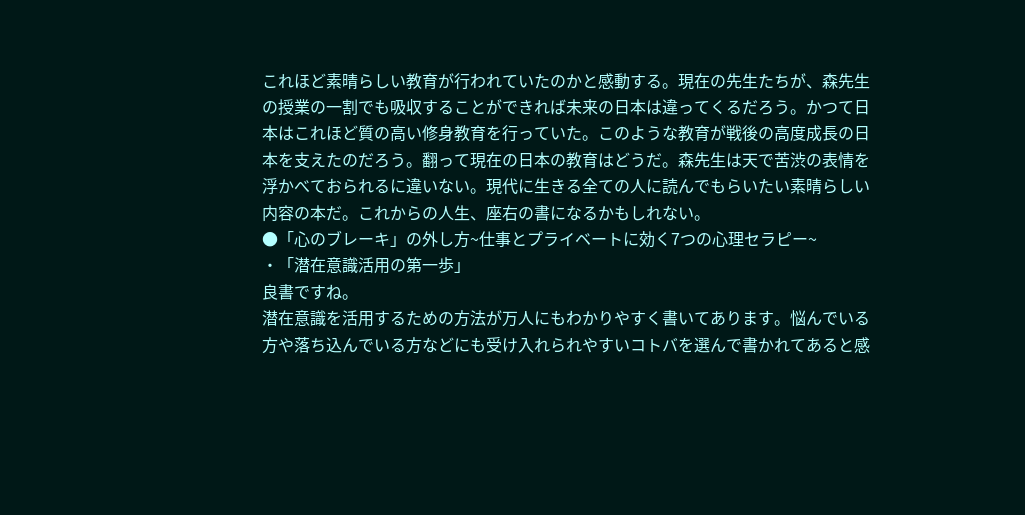これほど素晴らしい教育が行われていたのかと感動する。現在の先生たちが、森先生の授業の一割でも吸収することができれば未来の日本は違ってくるだろう。かつて日本はこれほど質の高い修身教育を行っていた。このような教育が戦後の高度成長の日本を支えたのだろう。翻って現在の日本の教育はどうだ。森先生は天で苦渋の表情を浮かべておられるに違いない。現代に生きる全ての人に読んでもらいたい素晴らしい内容の本だ。これからの人生、座右の書になるかもしれない。
●「心のブレーキ」の外し方~仕事とプライベートに効く7つの心理セラピー~
・「潜在意識活用の第一歩」
良書ですね。
潜在意識を活用するための方法が万人にもわかりやすく書いてあります。悩んでいる方や落ち込んでいる方などにも受け入れられやすいコトバを選んで書かれてあると感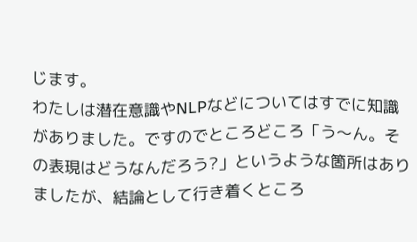じます。
わたしは潜在意識やNLPなどについてはすでに知識がありました。ですのでところどころ「う〜ん。その表現はどうなんだろう?」というような箇所はありましたが、結論として行き着くところ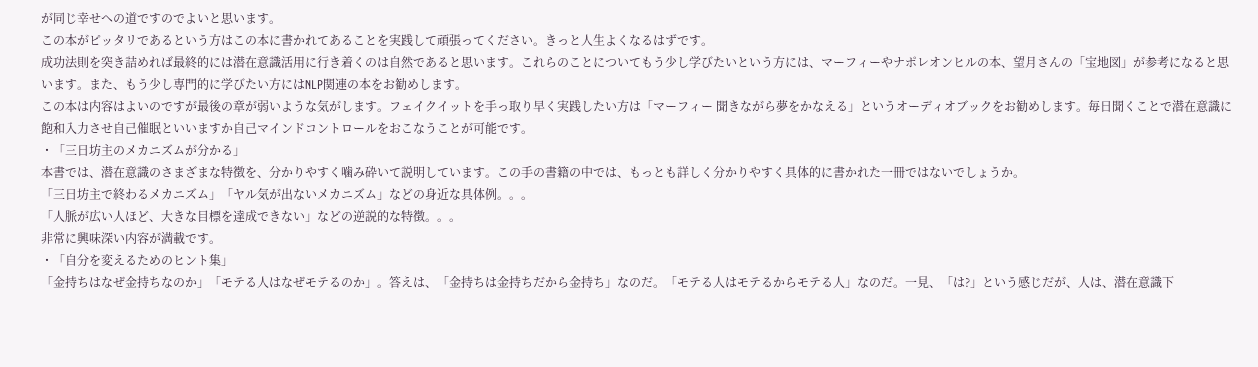が同じ幸せへの道ですのでよいと思います。
この本がピッタリであるという方はこの本に書かれてあることを実践して頑張ってください。きっと人生よくなるはずです。
成功法則を突き詰めれば最終的には潜在意識活用に行き着くのは自然であると思います。これらのことについてもう少し学びたいという方には、マーフィーやナポレオンヒルの本、望月さんの「宝地図」が参考になると思います。また、もう少し専門的に学びたい方にはNLP関連の本をお勧めします。
この本は内容はよいのですが最後の章が弱いような気がします。フェイクイットを手っ取り早く実践したい方は「マーフィー 聞きながら夢をかなえる」というオーディオブックをお勧めします。毎日聞くことで潜在意識に飽和入力させ自己催眠といいますか自己マインドコントロールをおこなうことが可能です。
・「三日坊主のメカニズムが分かる」
本書では、潜在意識のさまざまな特徴を、分かりやすく噛み砕いて説明しています。この手の書籍の中では、もっとも詳しく分かりやすく具体的に書かれた一冊ではないでしょうか。
「三日坊主で終わるメカニズム」「ヤル気が出ないメカニズム」などの身近な具体例。。。
「人脈が広い人ほど、大きな目標を達成できない」などの逆説的な特徴。。。
非常に興味深い内容が満載です。
・「自分を変えるためのヒント集」
「金持ちはなぜ金持ちなのか」「モテる人はなぜモテるのか」。答えは、「金持ちは金持ちだから金持ち」なのだ。「モテる人はモテるからモテる人」なのだ。一見、「は?」という感じだが、人は、潜在意識下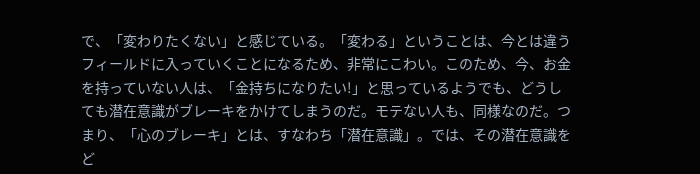で、「変わりたくない」と感じている。「変わる」ということは、今とは違うフィールドに入っていくことになるため、非常にこわい。このため、今、お金を持っていない人は、「金持ちになりたい!」と思っているようでも、どうしても潜在意識がブレーキをかけてしまうのだ。モテない人も、同様なのだ。つまり、「心のブレーキ」とは、すなわち「潜在意識」。では、その潜在意識をど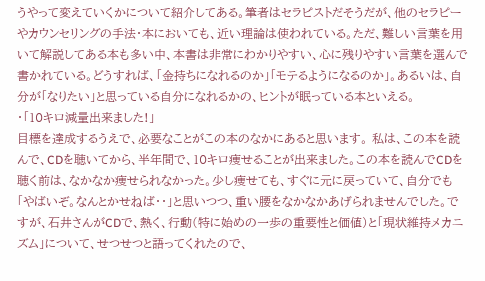うやって変えていくかについて紹介してある。筆者はセラピストだそうだが、他のセラピーやカウンセリングの手法・本においても、近い理論は使われている。ただ、難しい言葉を用いて解説してある本も多い中、本書は非常にわかりやすい、心に残りやすい言葉を選んで書かれている。どうすれば、「金持ちになれるのか」「モテるようになるのか」。あるいは、自分が「なりたい」と思っている自分になれるかの、ヒントが眠っている本といえる。
・「10キロ減量出来ました!」
目標を達成するうえで、必要なことがこの本のなかにあると思います。 私は、この本を読んで、CDを聴いてから、半年間で、10キロ痩せることが出来ました。この本を読んでCDを聴く前は、なかなか痩せられなかった。少し痩せても、すぐに元に戻っていて、自分でも「やばいぞ。なんとかせねば・・」と思いつつ、重い腰をなかなかあげられませんでした。ですが、石井さんがCDで、熱く、行動(特に始めの一歩の重要性と価値)と「現状維持メカニズム」について、せつせつと語ってくれたので、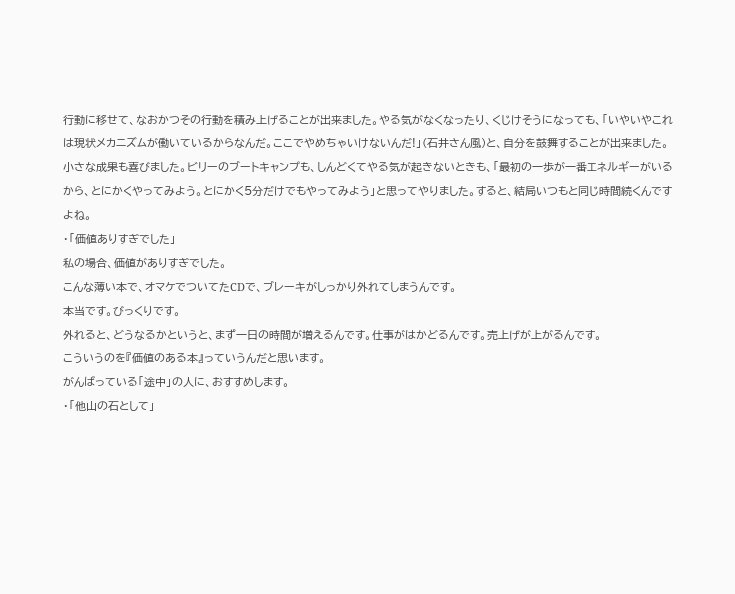行動に移せて、なおかつその行動を積み上げることが出来ました。やる気がなくなったり、くじけそうになっても、「いやいやこれは現状メカニズムが働いているからなんだ。ここでやめちゃいけないんだ!」(石井さん風)と、自分を鼓舞することが出来ました。小さな成果も喜びました。ビリーのブートキャンプも、しんどくてやる気が起きないときも、「最初の一歩が一番エネルギーがいるから、とにかくやってみよう。とにかく5分だけでもやってみよう」と思ってやりました。すると、結局いつもと同じ時間続くんですよね。
・「価値ありすぎでした」
私の場合、価値がありすぎでした。
こんな薄い本で、オマケでついてたCDで、ブレーキがしっかり外れてしまうんです。
本当です。びっくりです。
外れると、どうなるかというと、まず一日の時間が増えるんです。仕事がはかどるんです。売上げが上がるんです。
こういうのを『価値のある本』っていうんだと思います。
がんばっている「途中」の人に、おすすめします。
・「他山の石として」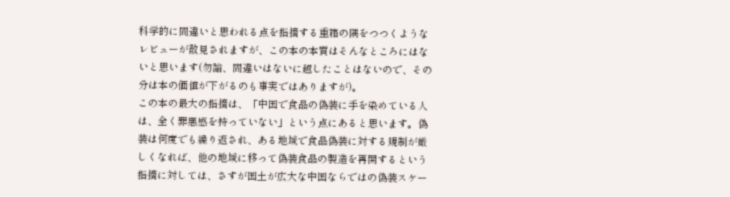科学的に間違いと思われる点を指摘する重箱の隅をつつくようなレビューが散見されますが、この本の本質はそんなところにはないと思います(勿論、間違いはないに越したことはないので、その分は本の価値が下がるのも事実ではありますが)。
この本の最大の指摘は、「中国で食品の偽装に手を染めている人は、全く罪悪感を持っていない」という点にあると思います。偽装は何度でも繰り返され、ある地域で食品偽装に対する規制が厳しくなれば、他の地域に移って偽装食品の製造を再開するという指摘に対しては、さすが国土が広大な中国ならではの偽装スケー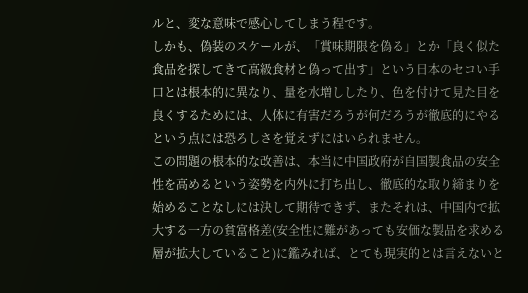ルと、変な意味で感心してしまう程です。
しかも、偽装のスケールが、「賞味期限を偽る」とか「良く似た食品を探してきて高級食材と偽って出す」という日本のセコい手口とは根本的に異なり、量を水増ししたり、色を付けて見た目を良くするためには、人体に有害だろうが何だろうが徹底的にやるという点には恐ろしさを覚えずにはいられません。
この問題の根本的な改善は、本当に中国政府が自国製食品の安全性を高めるという姿勢を内外に打ち出し、徹底的な取り締まりを始めることなしには決して期待できず、またそれは、中国内で拡大する一方の貧富格差(安全性に難があっても安価な製品を求める層が拡大していること)に鑑みれば、とても現実的とは言えないと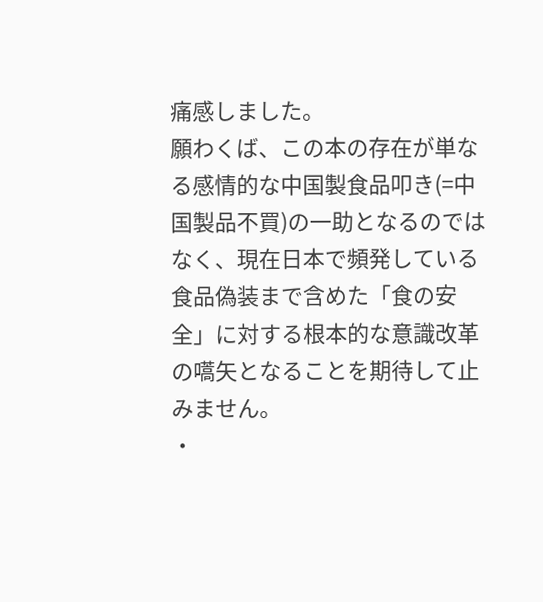痛感しました。
願わくば、この本の存在が単なる感情的な中国製食品叩き(=中国製品不買)の一助となるのではなく、現在日本で頻発している食品偽装まで含めた「食の安全」に対する根本的な意識改革の嚆矢となることを期待して止みません。
・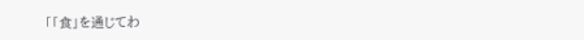「「食」を通じてわ